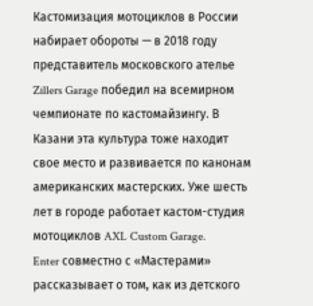Кастомизация мотоциклов в России набирает обороты — в 2018 году представитель московского ателье Zillers Garage победил на всемирном чемпионате по кастомайзингу. В Казани эта культура тоже находит свое место и развивается по канонам американских мастерских. Уже шесть лет в городе работает кастом-студия мотоциклов AXL Custom Garage.
Enter совместно с «Мастерами» рассказывает о том, как из детского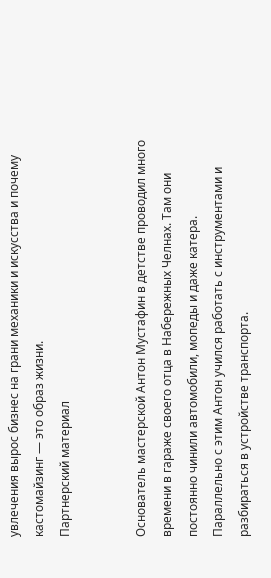увлечения вырос бизнес на грани механики и искусства и почему кастомайзинг — это образ жизни.
Партнерский материал


Основатель мастерской Антон Мустафин в детстве проводил много времени в гараже своего отца в Набережных Челнах. Там они постоянно чинили автомобили, мопеды и даже катера. Параллельно с этим Антон учился работать с инструментами и разбираться в устройстве транспорта.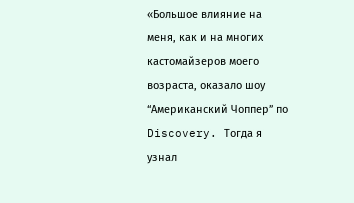«Большое влияние на меня, как и на многих кастомайзеров моего возраста, оказало шоу “Американский Чоппер” по Discovery. Тогда я узнал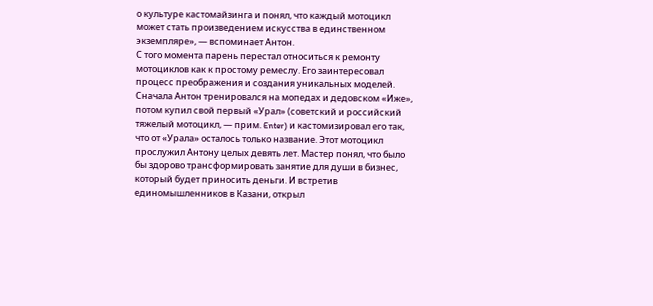о культуре кастомайзинга и понял, что каждый мотоцикл может стать произведением искусства в единственном экземпляре», — вспоминает Антон.
С того момента парень перестал относиться к ремонту мотоциклов как к простому ремеслу. Его заинтересовал процесс преображения и создания уникальных моделей. Сначала Антон тренировался на мопедах и дедовском «Иже», потом купил свой первый «Урал» (советский и российский тяжелый мотоцикл, — прим. Enter) и кастомизировал его так, что от «Урала» осталось только название. Этот мотоцикл прослужил Антону целых девять лет. Мастер понял, что было бы здорово трансформировать занятие для души в бизнес, который будет приносить деньги. И встретив единомышленников в Казани, открыл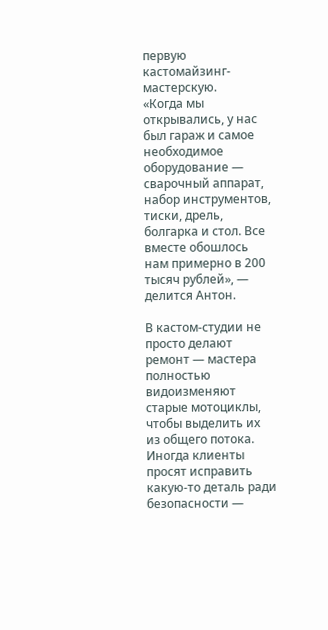первую кастомайзинг-мастерскую.
«Когда мы открывались, у нас был гараж и самое необходимое оборудование — сварочный аппарат, набор инструментов, тиски, дрель, болгарка и стол. Все вместе обошлось нам примерно в 200 тысяч рублей», — делится Антон.

В кастом-студии не просто делают ремонт — мастера полностью видоизменяют старые мотоциклы, чтобы выделить их из общего потока. Иногда клиенты просят исправить какую-то деталь ради безопасности —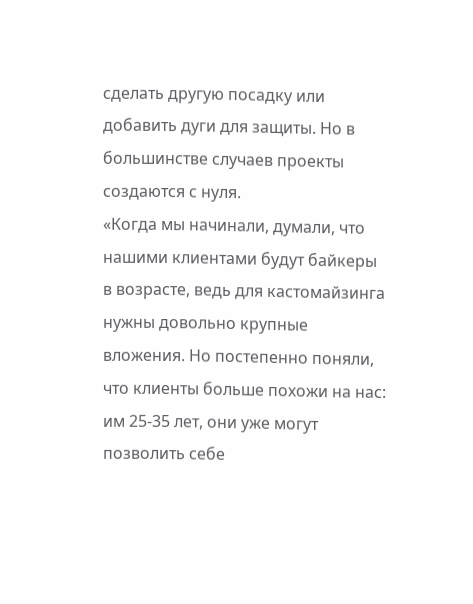сделать другую посадку или добавить дуги для защиты. Но в большинстве случаев проекты создаются с нуля.
«Когда мы начинали, думали, что нашими клиентами будут байкеры в возрасте, ведь для кастомайзинга нужны довольно крупные вложения. Но постепенно поняли, что клиенты больше похожи на нас: им 25-35 лет, они уже могут позволить себе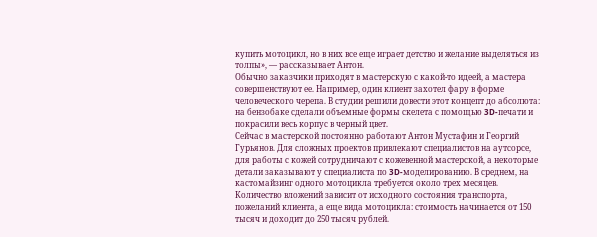купить мотоцикл, но в них все еще играет детство и желание выделяться из толпы», — рассказывает Антон.
Обычно заказчики приходят в мастерскую с какой-то идеей, а мастера совершенствуют ее. Например, один клиент захотел фару в форме человеческого черепа. В студии решили довести этот концепт до абсолюта: на бензобаке сделали объемные формы скелета с помощью 3D-печати и покрасили весь корпус в черный цвет.
Сейчас в мастерской постоянно работают Антон Мустафин и Георгий Гурьянов. Для сложных проектов привлекают специалистов на аутсорсе, для работы с кожей сотрудничают с кожевенной мастерской, а некоторые детали заказывают у специалиста по 3D-моделированию. В среднем, на кастомайзинг одного мотоцикла требуется около трех месяцев. Количество вложений зависит от исходного состояния транспорта, пожеланий клиента, а еще вида мотоцикла: стоимость начинается от 150 тысяч и доходит до 250 тысяч рублей.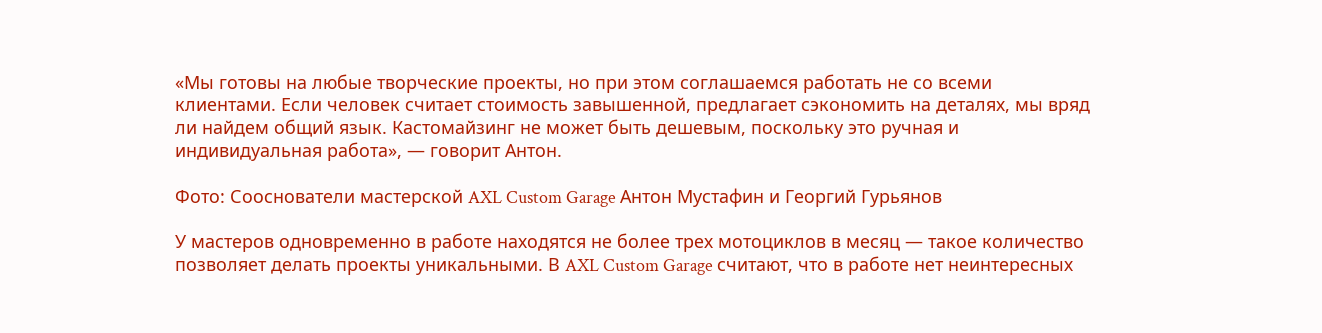«Мы готовы на любые творческие проекты, но при этом соглашаемся работать не со всеми клиентами. Если человек считает стоимость завышенной, предлагает сэкономить на деталях, мы вряд ли найдем общий язык. Кастомайзинг не может быть дешевым, поскольку это ручная и индивидуальная работа», — говорит Антон.

Фото: Сооснователи мастерской AXL Custom Garage Антон Мустафин и Георгий Гурьянов

У мастеров одновременно в работе находятся не более трех мотоциклов в месяц — такое количество позволяет делать проекты уникальными. В AXL Custom Garage считают, что в работе нет неинтересных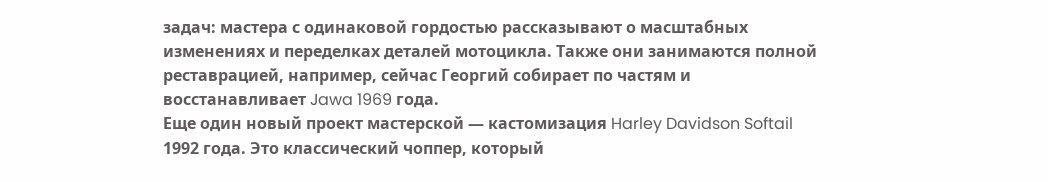задач: мастера с одинаковой гордостью рассказывают о масштабных изменениях и переделках деталей мотоцикла. Также они занимаются полной реставрацией, например, сейчас Георгий собирает по частям и восстанавливает Jawa 1969 года.
Еще один новый проект мастерской — кастомизация Harley Davidson Softail 1992 года. Это классический чоппер, который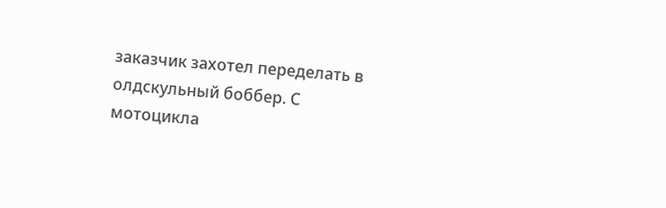заказчик захотел переделать в олдскульный боббер. С мотоцикла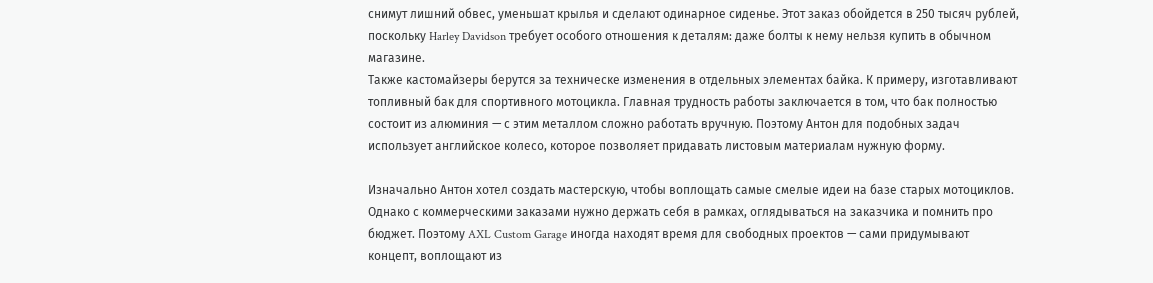снимут лишний обвес, уменьшат крылья и сделают одинарное сиденье. Этот заказ обойдется в 250 тысяч рублей, поскольку Harley Davidson требует особого отношения к деталям: даже болты к нему нельзя купить в обычном магазине.
Также кастомайзеры берутся за техническе изменения в отдельных элементах байка. К примеру, изготавливают топливный бак для спортивного мотоцикла. Главная трудность работы заключается в том, что бак полностью состоит из алюминия — с этим металлом сложно работать вручную. Поэтому Антон для подобных задач использует английское колесо, которое позволяет придавать листовым материалам нужную форму.

Изначально Антон хотел создать мастерскую, чтобы воплощать самые смелые идеи на базе старых мотоциклов. Однако с коммерческими заказами нужно держать себя в рамках, оглядываться на заказчика и помнить про бюджет. Поэтому AXL Custom Garage иногда находят время для свободных проектов — сами придумывают концепт, воплощают из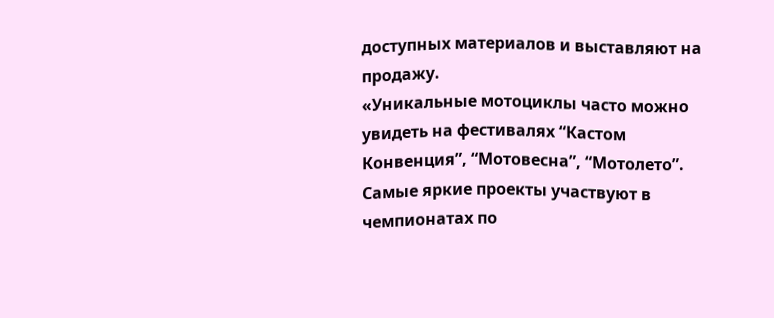доступных материалов и выставляют на продажу.
«Уникальные мотоциклы часто можно увидеть на фестивалях “Кастом Конвенция”, “Мотовесна”, “Мотолето”. Самые яркие проекты участвуют в чемпионатах по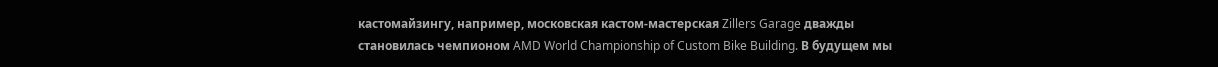кастомайзингу, например, московская кастом-мастерская Zillers Garage дважды становилась чемпионом AMD World Championship of Custom Bike Building. В будущем мы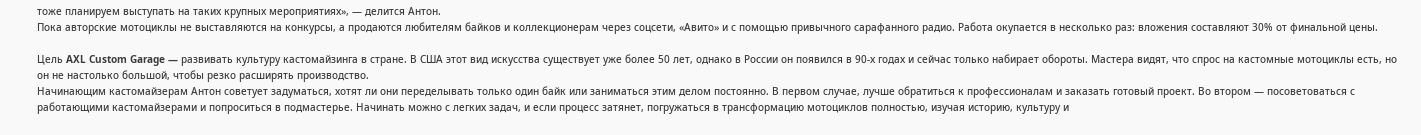тоже планируем выступать на таких крупных мероприятиях», — делится Антон.
Пока авторские мотоциклы не выставляются на конкурсы, а продаются любителям байков и коллекционерам через соцсети, «Авито» и с помощью привычного сарафанного радио. Работа окупается в несколько раз: вложения составляют 30% от финальной цены.

Цель AXL Custom Garage — развивать культуру кастомайзинга в стране. В США этот вид искусства существует уже более 50 лет, однако в России он появился в 90-х годах и сейчас только набирает обороты. Мастера видят, что спрос на кастомные мотоциклы есть, но он не настолько большой, чтобы резко расширять производство.
Начинающим кастомайзерам Антон советует задуматься, хотят ли они переделывать только один байк или заниматься этим делом постоянно. В первом случае, лучше обратиться к профессионалам и заказать готовый проект. Во втором — посоветоваться с работающими кастомайзерами и попроситься в подмастерье. Начинать можно с легких задач, и если процесс затянет, погружаться в трансформацию мотоциклов полностью, изучая историю, культуру и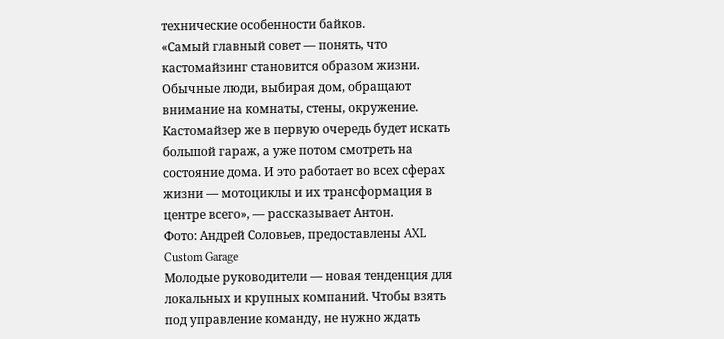технические особенности байков.
«Самый главный совет — понять, что кастомайзинг становится образом жизни. Обычные люди, выбирая дом, обращают внимание на комнаты, стены, окружение. Кастомайзер же в первую очередь будет искать большой гараж, а уже потом смотреть на состояние дома. И это работает во всех сферах жизни — мотоциклы и их трансформация в центре всего», — рассказывает Антон.
Фото: Андрей Соловьев, предоставлены AXL Custom Garage
Молодые руководители — новая тенденция для локальных и крупных компаний. Чтобы взять под управление команду, не нужно ждать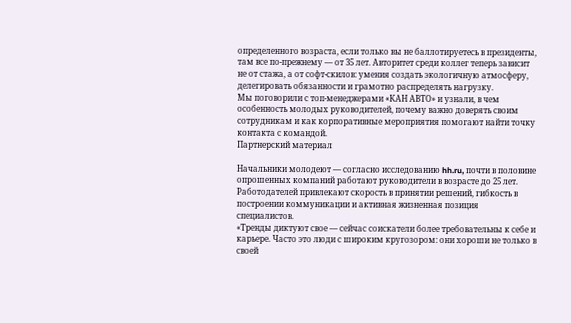определенного возраста, если только вы не баллотируетесь в президенты, там все по-прежнему — от 35 лет. Авторитет среди коллег теперь зависит не от стажа, а от софт-скилов: умения создать экологичную атмосферу, делегировать обязанности и грамотно распределять нагрузку.
Мы поговорили с топ-менеджерами «КАН АВТО» и узнали, в чем особенность молодых руководителей, почему важно доверять своим сотрудникам и как корпоративные мероприятия помогают найти точку контакта с командой.
Партнерский материал

Начальники молодеют — согласно исследованию hh.ru, почти в половине опрошенных компаний работают руководители в возрасте до 25 лет. Работодателей привлекают скорость в принятии решений, гибкость в построении коммуникации и активная жизненная позиция специалистов.
«Тренды диктуют свое — сейчас соискатели более требовательны к себе и карьере. Часто это люди с широким кругозором: они хороши не только в своей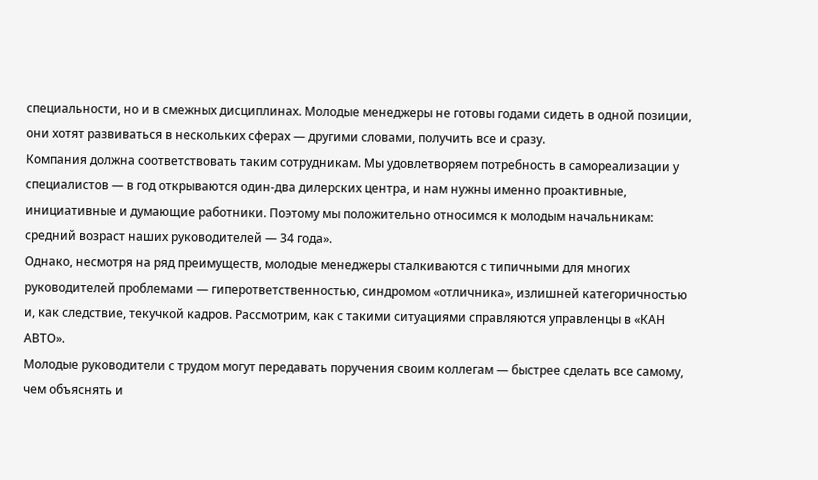специальности, но и в смежных дисциплинах. Молодые менеджеры не готовы годами сидеть в одной позиции, они хотят развиваться в нескольких сферах — другими словами, получить все и сразу.
Компания должна соответствовать таким сотрудникам. Мы удовлетворяем потребность в самореализации у специалистов — в год открываются один-два дилерских центра, и нам нужны именно проактивные, инициативные и думающие работники. Поэтому мы положительно относимся к молодым начальникам: средний возраст наших руководителей — 34 года».
Однако, несмотря на ряд преимуществ, молодые менеджеры сталкиваются с типичными для многих руководителей проблемами — гиперответственностью, синдромом «отличника», излишней категоричностью и, как следствие, текучкой кадров. Рассмотрим, как с такими ситуациями справляются управленцы в «КАН АВТО».
Молодые руководители с трудом могут передавать поручения своим коллегам — быстрее сделать все самому, чем объяснять и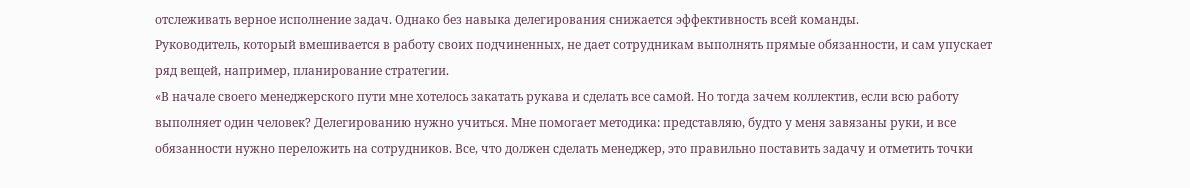отслеживать верное исполнение задач. Однако без навыка делегирования снижается эффективность всей команды.
Руководитель, который вмешивается в работу своих подчиненных, не дает сотрудникам выполнять прямые обязанности, и сам упускает ряд вещей, например, планирование стратегии.
«В начале своего менеджерского пути мне хотелось закатать рукава и сделать все самой. Но тогда зачем коллектив, если всю работу выполняет один человек? Делегированию нужно учиться. Мне помогает методика: представляю, будто у меня завязаны руки, и все обязанности нужно переложить на сотрудников. Все, что должен сделать менеджер, это правильно поставить задачу и отметить точки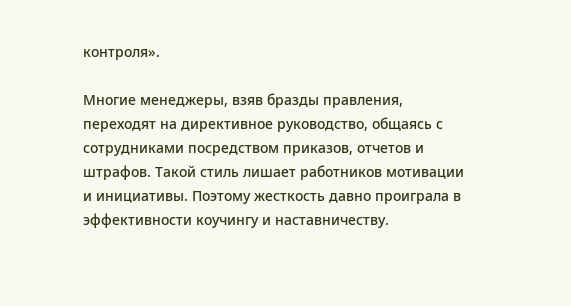контроля».

Многие менеджеры, взяв бразды правления, переходят на директивное руководство, общаясь с сотрудниками посредством приказов, отчетов и штрафов. Такой стиль лишает работников мотивации и инициативы. Поэтому жесткость давно проиграла в эффективности коучингу и наставничеству.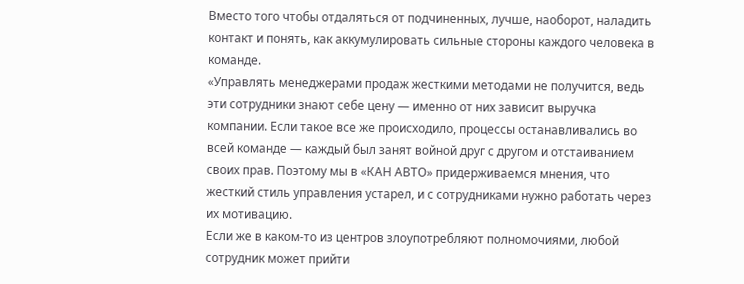Вместо того чтобы отдаляться от подчиненных, лучше, наоборот, наладить контакт и понять, как аккумулировать сильные стороны каждого человека в команде.
«Управлять менеджерами продаж жесткими методами не получится, ведь эти сотрудники знают себе цену — именно от них зависит выручка компании. Если такое все же происходило, процессы останавливались во всей команде — каждый был занят войной друг с другом и отстаиванием своих прав. Поэтому мы в «КАН АВТО» придерживаемся мнения, что жесткий стиль управления устарел, и с сотрудниками нужно работать через их мотивацию.
Если же в каком-то из центров злоупотребляют полномочиями, любой сотрудник может прийти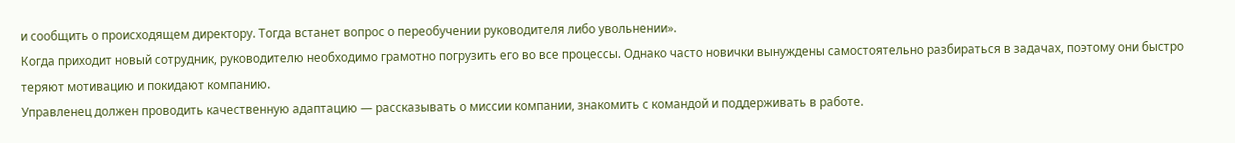и сообщить о происходящем директору. Тогда встанет вопрос о переобучении руководителя либо увольнении».
Когда приходит новый сотрудник, руководителю необходимо грамотно погрузить его во все процессы. Однако часто новички вынуждены самостоятельно разбираться в задачах, поэтому они быстро теряют мотивацию и покидают компанию.
Управленец должен проводить качественную адаптацию — рассказывать о миссии компании, знакомить с командой и поддерживать в работе.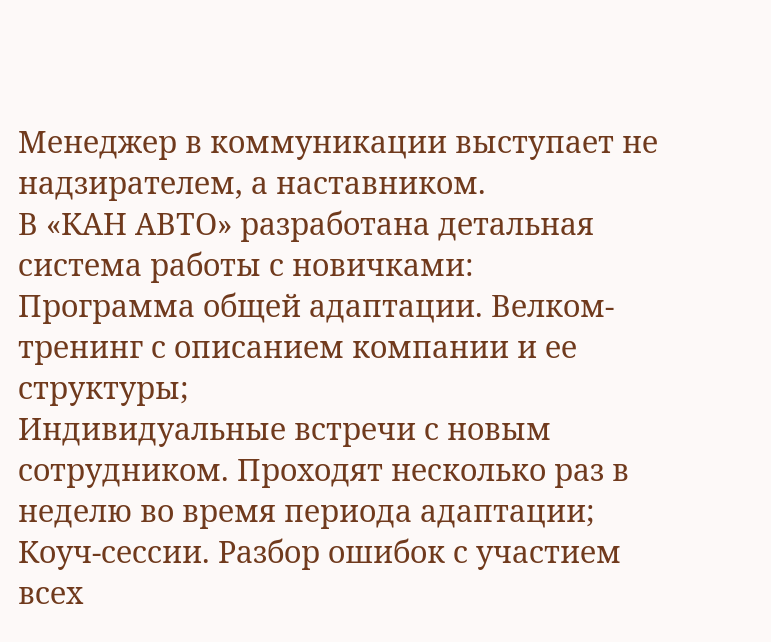Менеджер в коммуникации выступает не надзирателем, а наставником.
В «КАН АВТО» разработана детальная система работы с новичками:
Программа общей адаптации. Велком-тренинг с описанием компании и ее структуры;
Индивидуальные встречи с новым сотрудником. Проходят несколько раз в неделю во время периода адаптации;
Коуч-сессии. Разбор ошибок с участием всех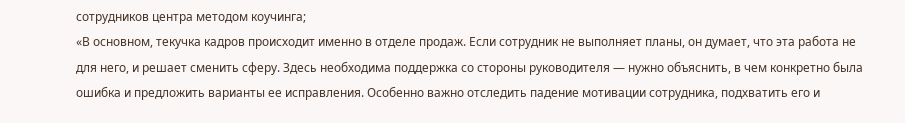сотрудников центра методом коучинга;
«В основном, текучка кадров происходит именно в отделе продаж. Если сотрудник не выполняет планы, он думает, что эта работа не для него, и решает сменить сферу. Здесь необходима поддержка со стороны руководителя — нужно объяснить, в чем конкретно была ошибка и предложить варианты ее исправления. Особенно важно отследить падение мотивации сотрудника, подхватить его и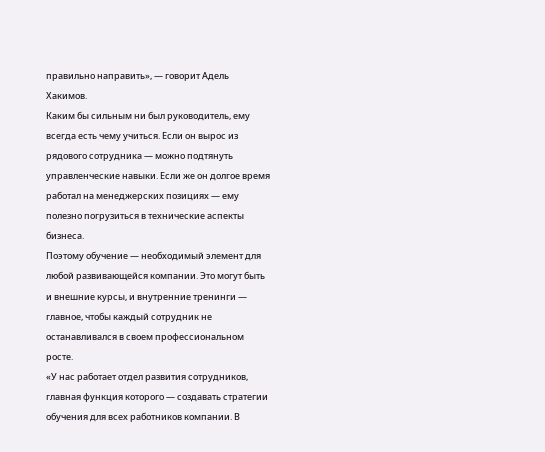правильно направить», — говорит Адель Хакимов.
Каким бы сильным ни был руководитель, ему всегда есть чему учиться. Если он вырос из рядового сотрудника — можно подтянуть управленческие навыки. Если же он долгое время работал на менеджерских позициях — ему полезно погрузиться в технические аспекты бизнеса.
Поэтому обучение — необходимый элемент для любой развивающейся компании. Это могут быть и внешние курсы, и внутренние тренинги — главное, чтобы каждый сотрудник не останавливался в своем профессиональном росте.
«У нас работает отдел развития сотрудников, главная функция которого — создавать стратегии обучения для всех работников компании. В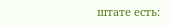штате есть: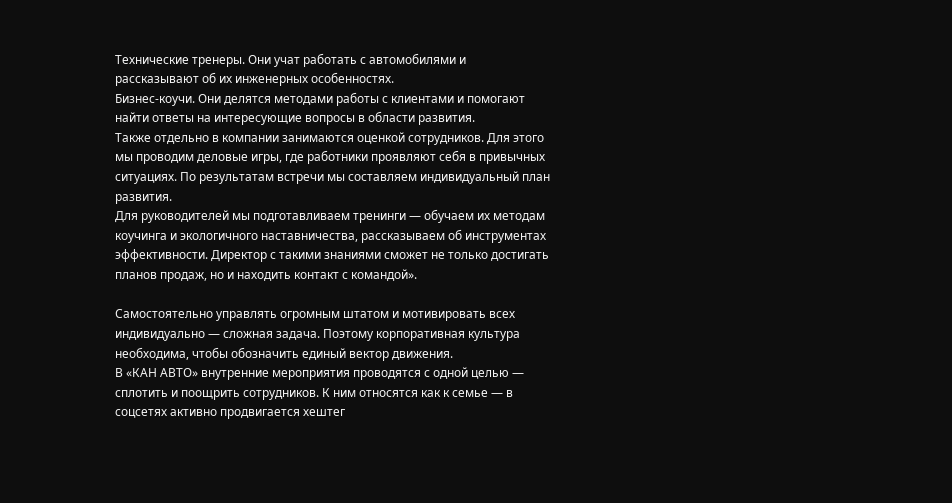Технические тренеры. Они учат работать с автомобилями и рассказывают об их инженерных особенностях.
Бизнес-коучи. Они делятся методами работы с клиентами и помогают найти ответы на интересующие вопросы в области развития.
Также отдельно в компании занимаются оценкой сотрудников. Для этого мы проводим деловые игры, где работники проявляют себя в привычных ситуациях. По результатам встречи мы составляем индивидуальный план развития.
Для руководителей мы подготавливаем тренинги — обучаем их методам коучинга и экологичного наставничества, рассказываем об инструментах эффективности. Директор с такими знаниями сможет не только достигать планов продаж, но и находить контакт с командой».

Самостоятельно управлять огромным штатом и мотивировать всех индивидуально — сложная задача. Поэтому корпоративная культура необходима, чтобы обозначить единый вектор движения.
В «КАН АВТО» внутренние мероприятия проводятся с одной целью — сплотить и поощрить сотрудников. К ним относятся как к семье — в соцсетях активно продвигается хештег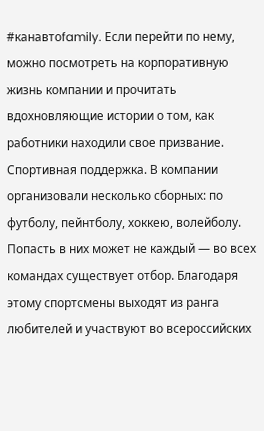#канавтоfamily. Если перейти по нему, можно посмотреть на корпоративную жизнь компании и прочитать вдохновляющие истории о том, как работники находили свое призвание.
Спортивная поддержка. В компании организовали несколько сборных: по футболу, пейнтболу, хоккею, волейболу. Попасть в них может не каждый — во всех командах существует отбор. Благодаря этому спортсмены выходят из ранга любителей и участвуют во всероссийских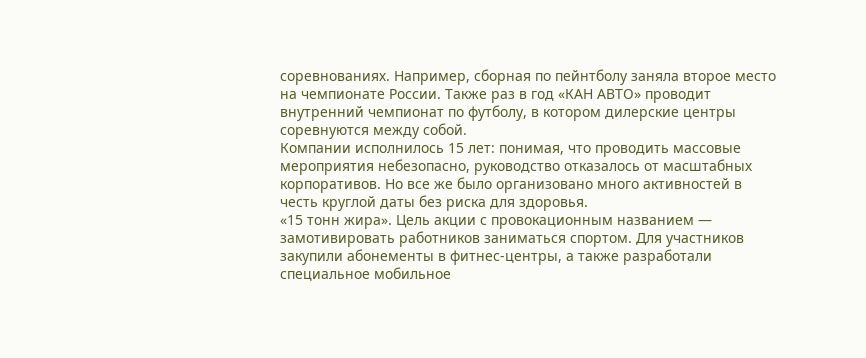соревнованиях. Например, сборная по пейнтболу заняла второе место на чемпионате России. Также раз в год «КАН АВТО» проводит внутренний чемпионат по футболу, в котором дилерские центры соревнуются между собой.
Компании исполнилось 15 лет: понимая, что проводить массовые мероприятия небезопасно, руководство отказалось от масштабных корпоративов. Но все же было организовано много активностей в честь круглой даты без риска для здоровья.
«15 тонн жира». Цель акции с провокационным названием — замотивировать работников заниматься спортом. Для участников закупили абонементы в фитнес-центры, а также разработали специальное мобильное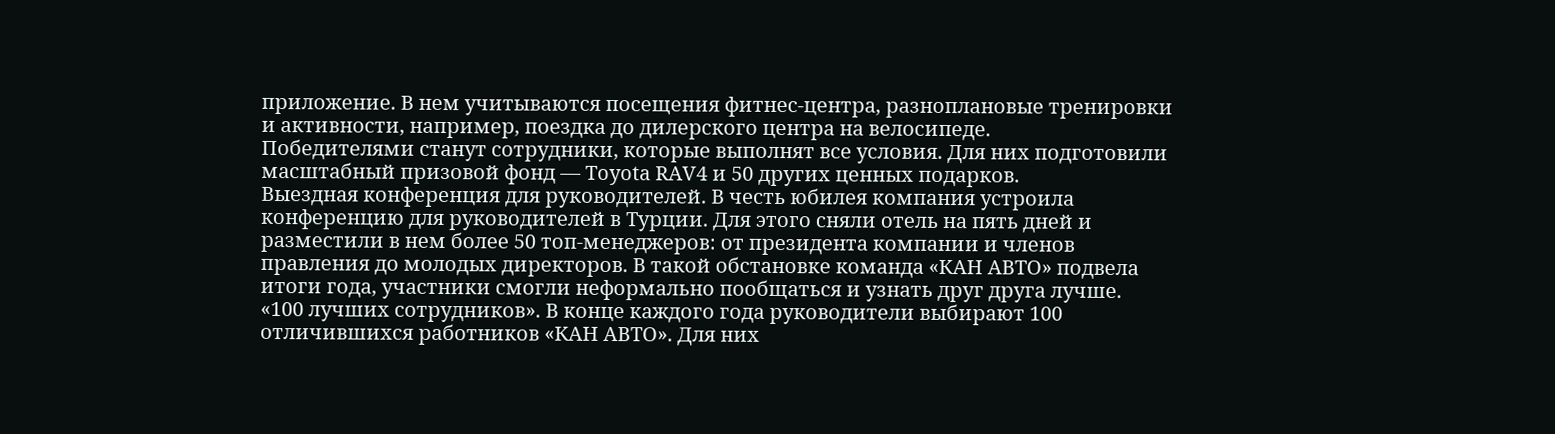приложение. В нем учитываются посещения фитнес-центра, разноплановые тренировки и активности, например, поездка до дилерского центра на велосипеде.
Победителями станут сотрудники, которые выполнят все условия. Для них подготовили масштабный призовой фонд — Toyota RAV4 и 50 других ценных подарков.
Выездная конференция для руководителей. В честь юбилея компания устроила конференцию для руководителей в Турции. Для этого сняли отель на пять дней и разместили в нем более 50 топ-менеджеров: от президента компании и членов правления до молодых директоров. В такой обстановке команда «КАН АВТО» подвела итоги года, участники смогли неформально пообщаться и узнать друг друга лучше.
«100 лучших сотрудников». В конце каждого года руководители выбирают 100 отличившихся работников «КАН АВТО». Для них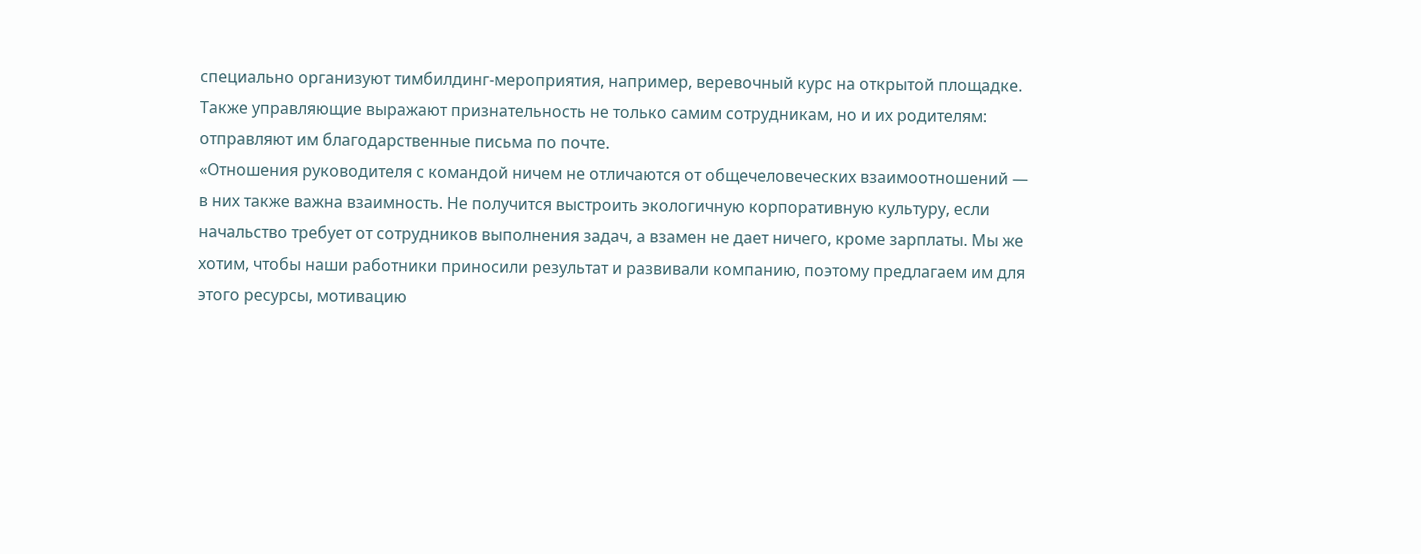специально организуют тимбилдинг-мероприятия, например, веревочный курс на открытой площадке. Также управляющие выражают признательность не только самим сотрудникам, но и их родителям: отправляют им благодарственные письма по почте.
«Отношения руководителя с командой ничем не отличаются от общечеловеческих взаимоотношений — в них также важна взаимность. Не получится выстроить экологичную корпоративную культуру, если начальство требует от сотрудников выполнения задач, а взамен не дает ничего, кроме зарплаты. Мы же хотим, чтобы наши работники приносили результат и развивали компанию, поэтому предлагаем им для этого ресурсы, мотивацию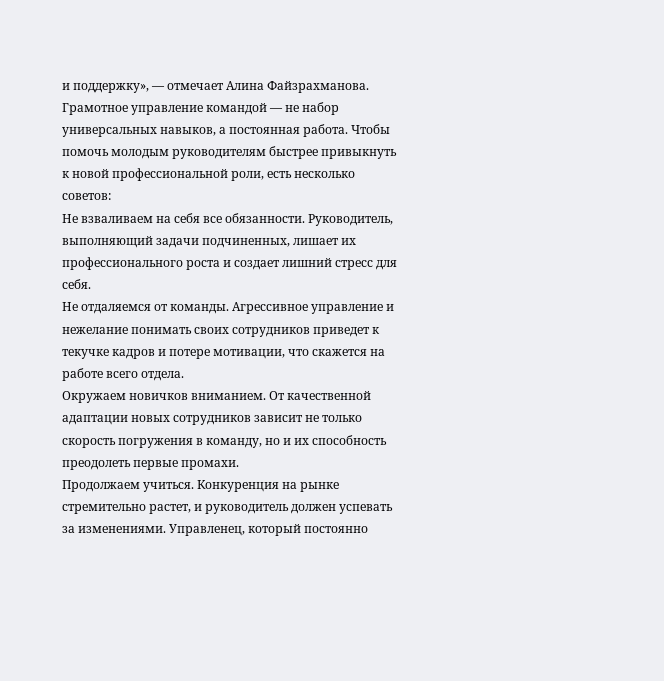и поддержку», — отмечает Алина Файзрахманова.
Грамотное управление командой — не набор универсальных навыков, а постоянная работа. Чтобы помочь молодым руководителям быстрее привыкнуть к новой профессиональной роли, есть несколько советов:
Не взваливаем на себя все обязанности. Руководитель, выполняющий задачи подчиненных, лишает их профессионального роста и создает лишний стресс для себя.
Не отдаляемся от команды. Агрессивное управление и нежелание понимать своих сотрудников приведет к текучке кадров и потере мотивации, что скажется на работе всего отдела.
Окружаем новичков вниманием. От качественной адаптации новых сотрудников зависит не только скорость погружения в команду, но и их способность преодолеть первые промахи.
Продолжаем учиться. Конкуренция на рынке стремительно растет, и руководитель должен успевать за изменениями. Управленец, который постоянно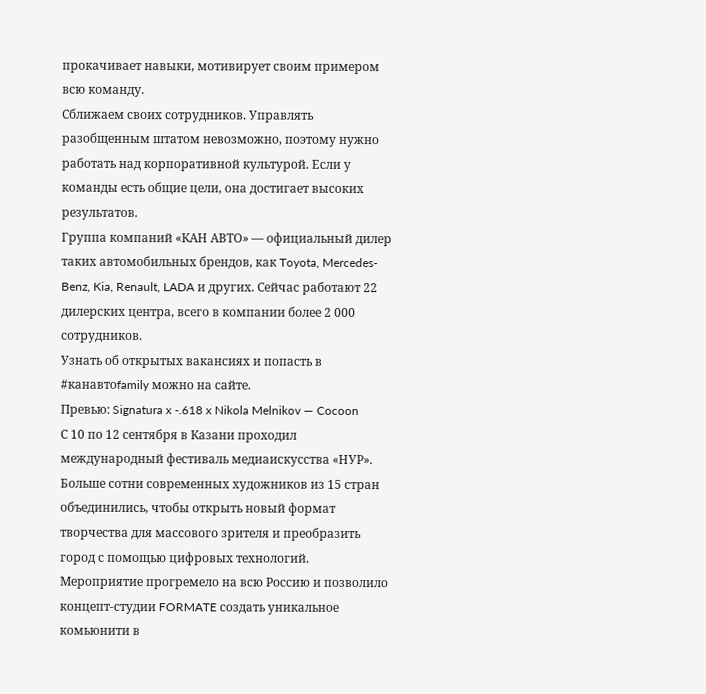прокачивает навыки, мотивирует своим примером всю команду.
Сближаем своих сотрудников. Управлять разобщенным штатом невозможно, поэтому нужно работать над корпоративной культурой. Если у команды есть общие цели, она достигает высоких результатов.
Группа компаний «КАН АВТО» — официальный дилер таких автомобильных брендов, как Toyota, Mercedes-Benz, Kia, Renault, LADA и других. Сейчас работают 22 дилерских центра, всего в компании более 2 000 сотрудников.
Узнать об открытых вакансиях и попасть в #канавтоfamily можно на сайте.
Превью: Signatura x -.618 x Nikola Melnikov — Cocoon
С 10 по 12 сентября в Казани проходил международный фестиваль медиаискусства «НУР». Больше сотни современных художников из 15 стран объединились, чтобы открыть новый формат творчества для массового зрителя и преобразить город с помощью цифровых технологий. Мероприятие прогремело на всю Россию и позволило концепт-студии FORMATE создать уникальное комьюнити в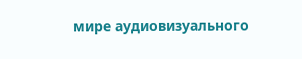мире аудиовизуального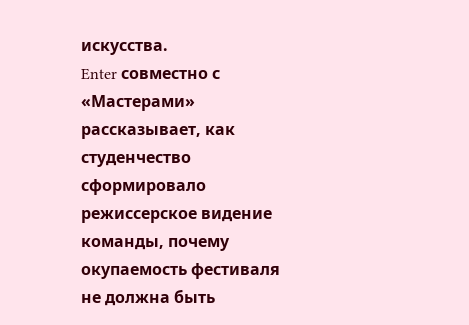искусства.
Enter совместно с «Мастерами» рассказывает, как студенчество сформировало режиссерское видение команды, почему окупаемость фестиваля не должна быть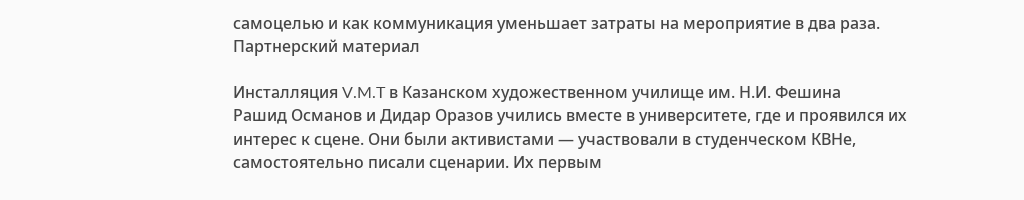самоцелью и как коммуникация уменьшает затраты на мероприятие в два раза.
Партнерский материал

Инсталляция V.M.T в Казанском художественном училище им. Н.И. Фешина
Рашид Османов и Дидар Оразов учились вместе в университете, где и проявился их интерес к сцене. Они были активистами — участвовали в студенческом КВНе, самостоятельно писали сценарии. Их первым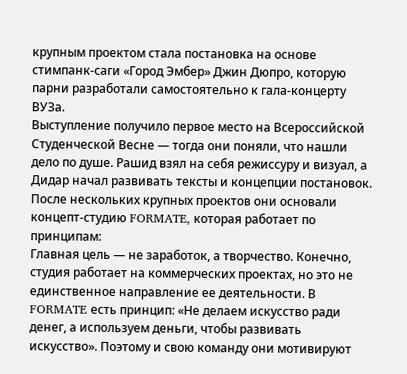крупным проектом стала постановка на основе стимпанк-саги «Город Эмбер» Джин Дюпро, которую парни разработали самостоятельно к гала-концерту ВУЗа.
Выступление получило первое место на Всероссийской Студенческой Весне — тогда они поняли, что нашли дело по душе. Рашид взял на себя режиссуру и визуал, а Дидар начал развивать тексты и концепции постановок. После нескольких крупных проектов они основали концепт-студию FORMATE, которая работает по принципам:
Главная цель — не заработок, а творчество. Конечно, студия работает на коммерческих проектах, но это не единственное направление ее деятельности. В FORMATE есть принцип: «Не делаем искусство ради денег, а используем деньги, чтобы развивать искусство». Поэтому и свою команду они мотивируют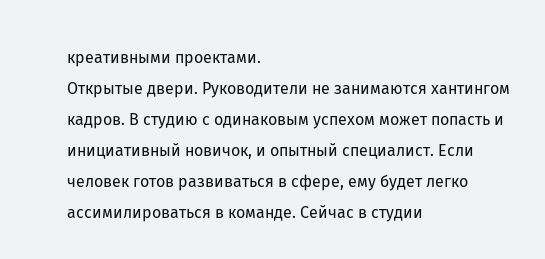креативными проектами.
Открытые двери. Руководители не занимаются хантингом кадров. В студию с одинаковым успехом может попасть и инициативный новичок, и опытный специалист. Если человек готов развиваться в сфере, ему будет легко ассимилироваться в команде. Сейчас в студии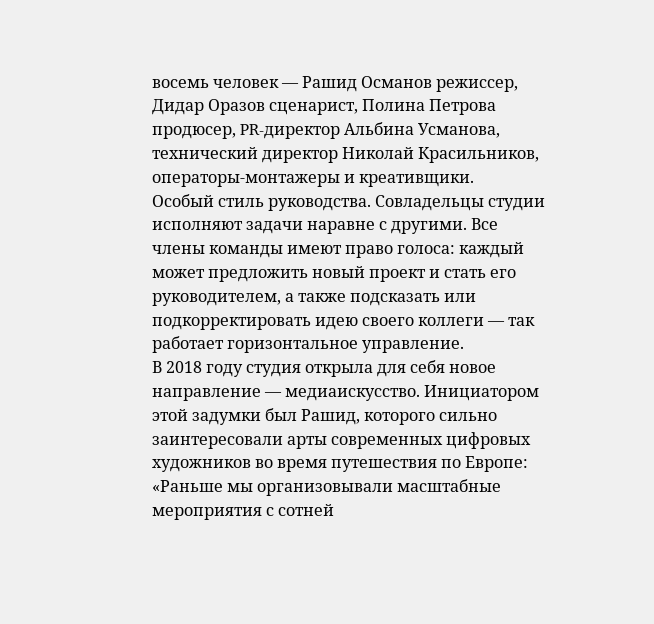восемь человек — Рашид Османов режиссер, Дидар Оразов сценарист, Полина Петрова продюсер, PR-директор Альбина Усманова, технический директор Николай Красильников, операторы-монтажеры и креативщики.
Особый стиль руководства. Совладельцы студии исполняют задачи наравне с другими. Все члены команды имеют право голоса: каждый может предложить новый проект и стать его руководителем, а также подсказать или подкорректировать идею своего коллеги — так работает горизонтальное управление.
В 2018 году студия открыла для себя новое направление — медиаискусство. Инициатором этой задумки был Рашид, которого сильно заинтересовали арты современных цифровых художников во время путешествия по Европе:
«Раньше мы организовывали масштабные мероприятия с сотней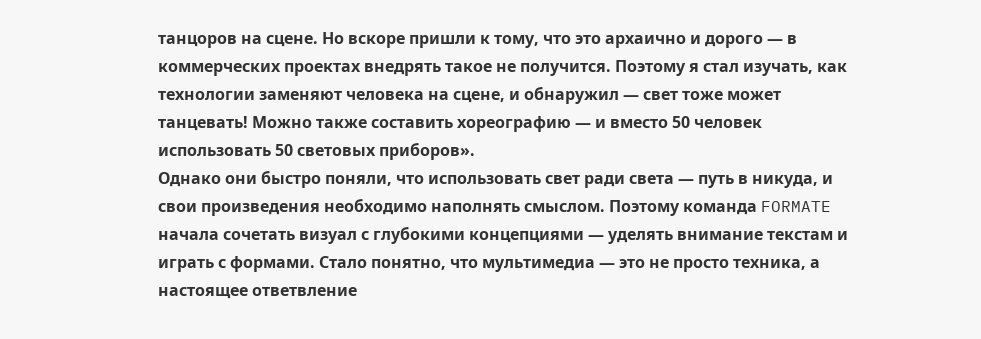танцоров на сцене. Но вскоре пришли к тому, что это архаично и дорого — в коммерческих проектах внедрять такое не получится. Поэтому я стал изучать, как технологии заменяют человека на сцене, и обнаружил — свет тоже может танцевать! Можно также составить хореографию — и вместо 50 человек использовать 50 световых приборов».
Однако они быстро поняли, что использовать свет ради света — путь в никуда, и свои произведения необходимо наполнять смыслом. Поэтому команда FORMATE начала сочетать визуал с глубокими концепциями — уделять внимание текстам и играть с формами. Стало понятно, что мультимедиа — это не просто техника, а настоящее ответвление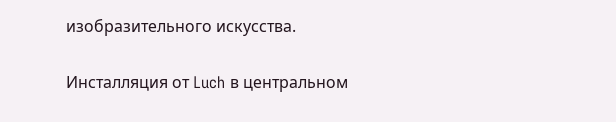изобразительного искусства.

Инсталляция от Luch в центральном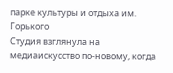парке культуры и отдыха им. Горького
Студия взглянула на медиаискусство по-новому, когда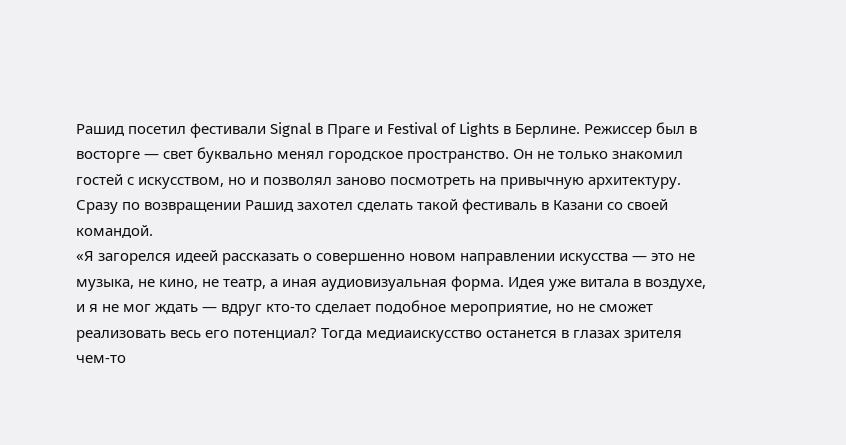Рашид посетил фестивали Signal в Праге и Festival of Lights в Берлине. Режиссер был в восторге — свет буквально менял городское пространство. Он не только знакомил гостей с искусством, но и позволял заново посмотреть на привычную архитектуру. Сразу по возвращении Рашид захотел сделать такой фестиваль в Казани со своей командой.
«Я загорелся идеей рассказать о совершенно новом направлении искусства — это не музыка, не кино, не театр, а иная аудиовизуальная форма. Идея уже витала в воздухе, и я не мог ждать — вдруг кто-то сделает подобное мероприятие, но не сможет реализовать весь его потенциал? Тогда медиаискусство останется в глазах зрителя чем-то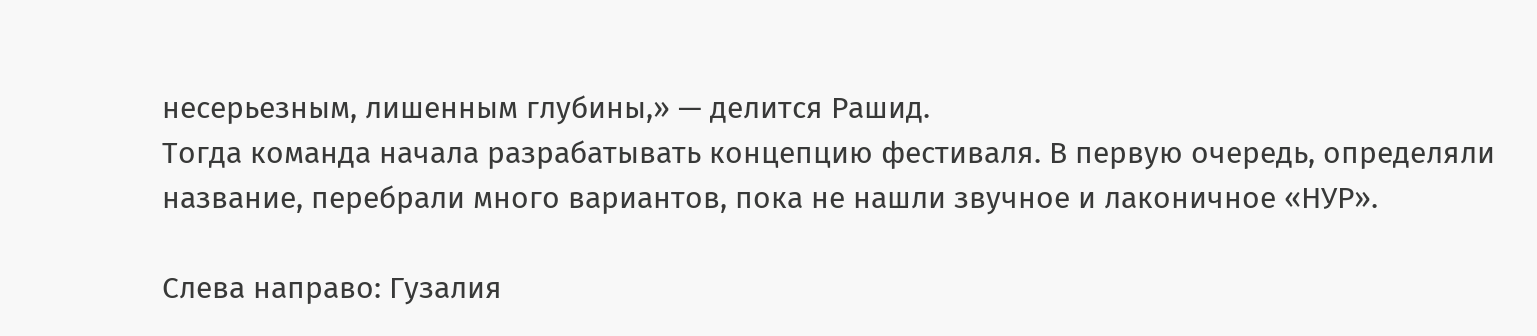несерьезным, лишенным глубины,» — делится Рашид.
Тогда команда начала разрабатывать концепцию фестиваля. В первую очередь, определяли название, перебрали много вариантов, пока не нашли звучное и лаконичное «НУР».

Слева направо: Гузалия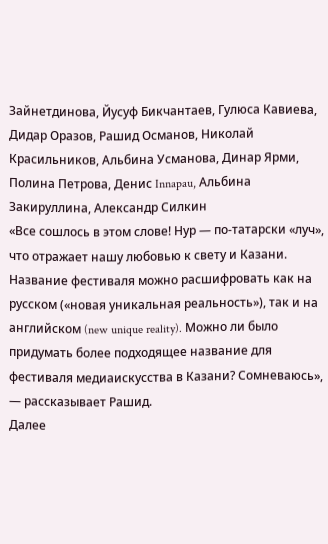Зайнетдинова, Йусуф Бикчантаев, Гулюса Кавиева, Дидар Оразов, Рашид Османов, Николай Красильников, Альбина Усманова, Динар Ярми, Полина Петрова, Денис Innapau, Альбина Закируллина, Александр Силкин
«Все сошлось в этом слове! Нур — по-татарски «луч», что отражает нашу любовью к свету и Казани. Название фестиваля можно расшифровать как на русском («новая уникальная реальность»), так и на английском (new unique reality). Можно ли было придумать более подходящее название для фестиваля медиаискусства в Казани? Сомневаюсь», — рассказывает Рашид.
Далее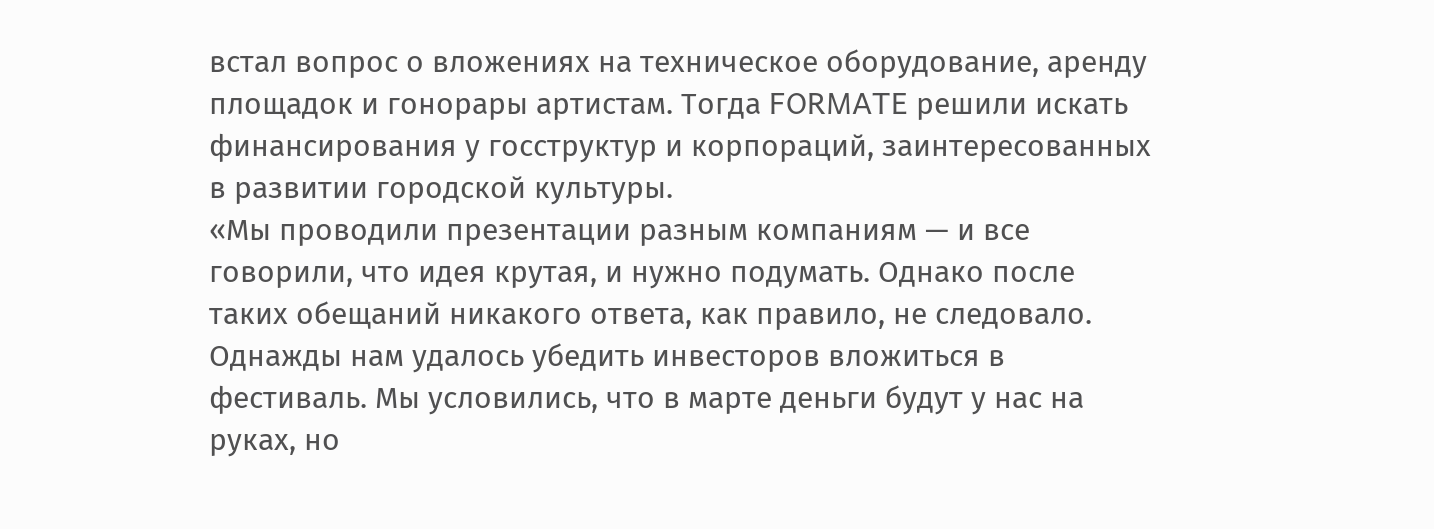встал вопрос о вложениях на техническое оборудование, аренду площадок и гонорары артистам. Тогда FORMATE решили искать финансирования у госструктур и корпораций, заинтересованных в развитии городской культуры.
«Мы проводили презентации разным компаниям — и все говорили, что идея крутая, и нужно подумать. Однако после таких обещаний никакого ответа, как правило, не следовало. Однажды нам удалось убедить инвесторов вложиться в фестиваль. Мы условились, что в марте деньги будут у нас на руках, но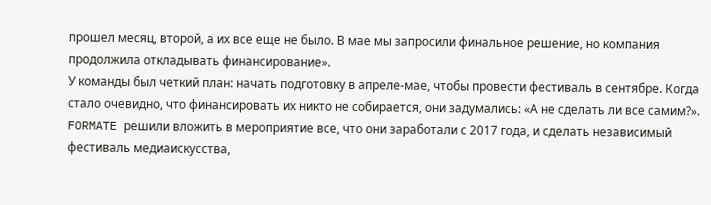прошел месяц, второй, а их все еще не было. В мае мы запросили финальное решение, но компания продолжила откладывать финансирование».
У команды был четкий план: начать подготовку в апреле-мае, чтобы провести фестиваль в сентябре. Когда стало очевидно, что финансировать их никто не собирается, они задумались: «А не сделать ли все самим?». FORMATE решили вложить в мероприятие все, что они заработали с 2017 года, и сделать независимый фестиваль медиаискусства,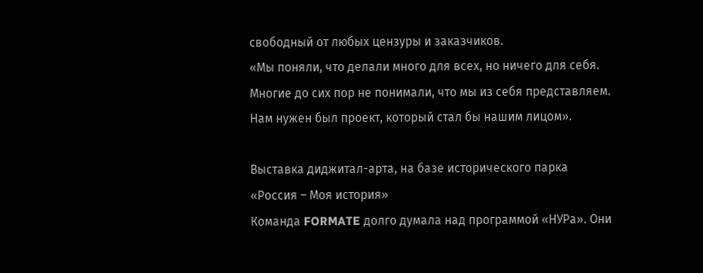свободный от любых цензуры и заказчиков.
«Мы поняли, что делали много для всех, но ничего для себя. Многие до сих пор не понимали, что мы из себя представляем. Нам нужен был проект, который стал бы нашим лицом».

Выставка диджитал-арта, на базе исторического парка «Россия – Моя история»
Команда FORMATE долго думала над программой «НУРа». Они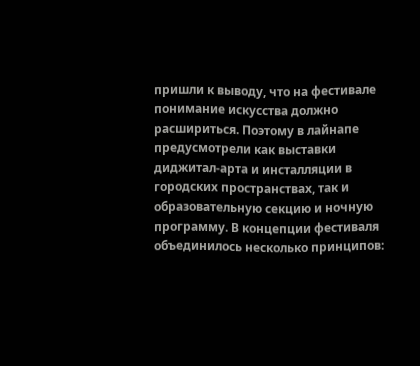пришли к выводу, что на фестивале понимание искусства должно расшириться. Поэтому в лайнапе предусмотрели как выставки диджитал-арта и инсталляции в городских пространствах, так и образовательную секцию и ночную программу. В концепции фестиваля объединилось несколько принципов: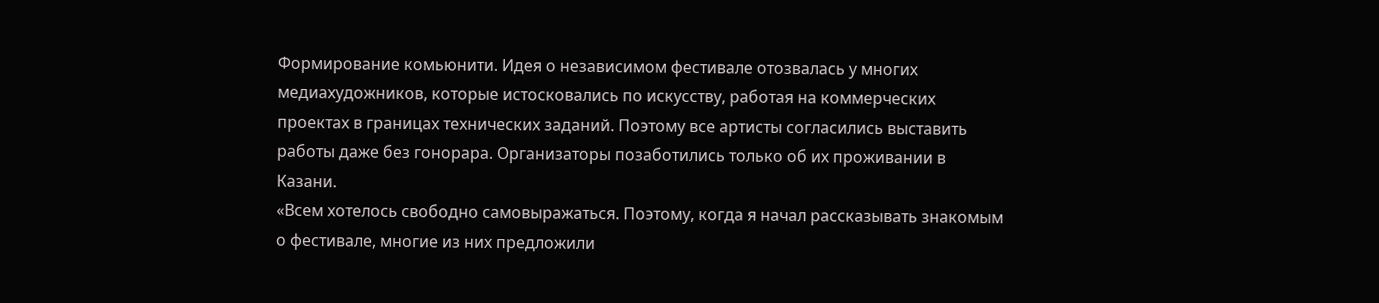Формирование комьюнити. Идея о независимом фестивале отозвалась у многих медиахудожников, которые истосковались по искусству, работая на коммерческих проектах в границах технических заданий. Поэтому все артисты согласились выставить работы даже без гонорара. Организаторы позаботились только об их проживании в Казани.
«Всем хотелось свободно самовыражаться. Поэтому, когда я начал рассказывать знакомым о фестивале, многие из них предложили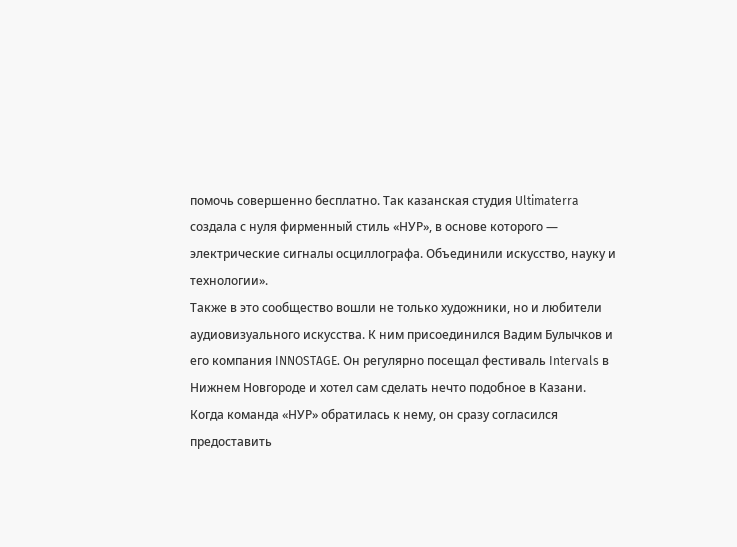помочь совершенно бесплатно. Так казанская студия Ultimaterra создала с нуля фирменный стиль «НУР», в основе которого — электрические сигналы осциллографа. Объединили искусство, науку и технологии».
Также в это сообщество вошли не только художники, но и любители аудиовизуального искусства. К ним присоединился Вадим Булычков и его компания INNOSTAGE. Он регулярно посещал фестиваль Intervals в Нижнем Новгороде и хотел сам сделать нечто подобное в Казани. Когда команда «НУР» обратилась к нему, он сразу согласился предоставить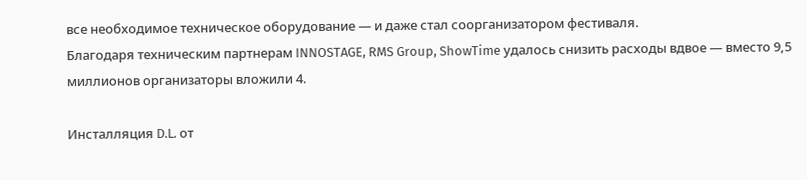все необходимое техническое оборудование — и даже стал соорганизатором фестиваля.
Благодаря техническим партнерам INNOSTAGE, RMS Group, ShowTime удалось снизить расходы вдвое — вместо 9,5 миллионов организаторы вложили 4.

Инсталляция D.L. от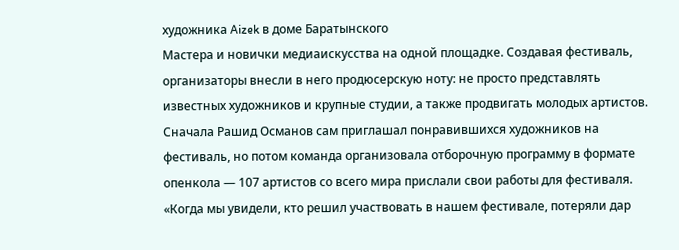художника Aizek в доме Баратынского
Мастера и новички медиаискусства на одной площадке. Создавая фестиваль, организаторы внесли в него продюсерскую ноту: не просто представлять известных художников и крупные студии, а также продвигать молодых артистов.
Сначала Рашид Османов сам приглашал понравившихся художников на фестиваль, но потом команда организовала отборочную программу в формате опенкола — 107 артистов со всего мира прислали свои работы для фестиваля.
«Когда мы увидели, кто решил участвовать в нашем фестивале, потеряли дар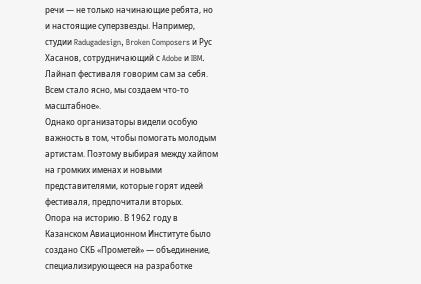речи — не только начинающие ребята, но и настоящие суперзвезды. Например, студии Radugadesign, Broken Composers и Рус Хасанов, сотрудничающий с Adobe и IBM. Лайнап фестиваля говорим сам за себя. Всем стало ясно, мы создаем что-то масштабное».
Однако организаторы видели особую важность в том, чтобы помогать молодым артистам. Поэтому выбирая между хайпом на громких именах и новыми представителями, которые горят идеей фестиваля, предпочитали вторых.
Опора на историю. В 1962 году в Казанском Авиационном Институте было создано СКБ «Прометей» — объединение, специализирующееся на разработке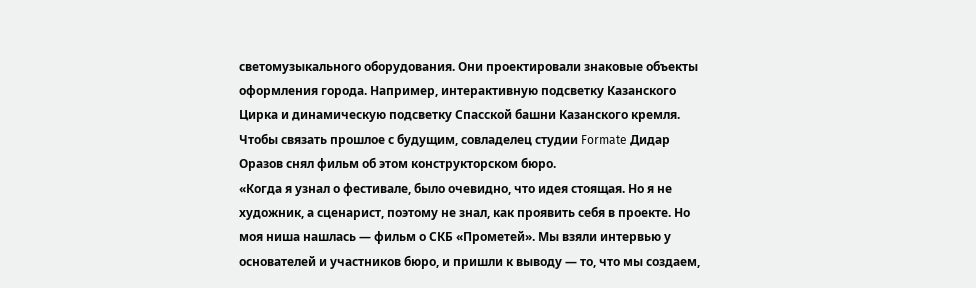светомузыкального оборудования. Они проектировали знаковые объекты оформления города. Например, интерактивную подсветку Казанского Цирка и динамическую подсветку Спасской башни Казанского кремля. Чтобы связать прошлое с будущим, совладелец студии Formate Дидар Оразов снял фильм об этом конструкторском бюро.
«Когда я узнал о фестивале, было очевидно, что идея стоящая. Но я не художник, а сценарист, поэтому не знал, как проявить себя в проекте. Но моя ниша нашлась — фильм о СКБ «Прометей». Мы взяли интервью у основателей и участников бюро, и пришли к выводу — то, что мы создаем,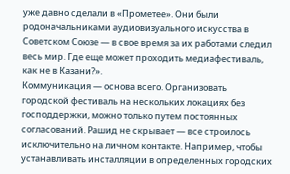уже давно сделали в «Прометее». Они были родоначальниками аудиовизуального искусства в Советском Союзе — в свое время за их работами следил весь мир. Где еще может проходить медиафестиваль, как не в Казани?».
Коммуникация — основа всего. Организовать городской фестиваль на нескольких локациях без господдержки, можно только путем постоянных согласований. Рашид не скрывает — все строилось исключительно на личном контакте. Например, чтобы устанавливать инсталляции в определенных городских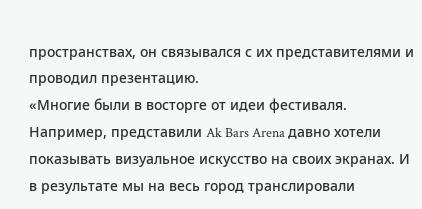пространствах, он связывался с их представителями и проводил презентацию.
«Многие были в восторге от идеи фестиваля. Например, представили Ak Bars Arena давно хотели показывать визуальное искусство на своих экранах. И в результате мы на весь город транслировали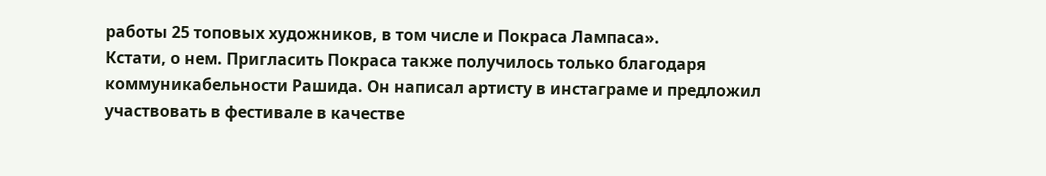работы 25 топовых художников, в том числе и Покраса Лампаса».
Кстати, о нем. Пригласить Покраса также получилось только благодаря коммуникабельности Рашида. Он написал артисту в инстаграме и предложил участвовать в фестивале в качестве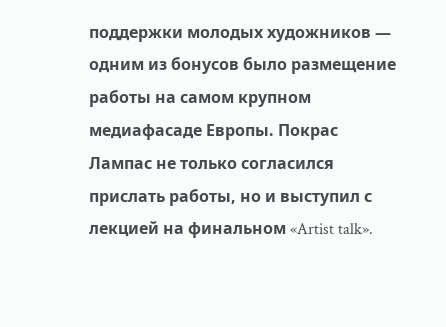поддержки молодых художников — одним из бонусов было размещение работы на самом крупном медиафасаде Европы. Покрас Лампас не только согласился прислать работы, но и выступил с лекцией на финальном «Artist talk».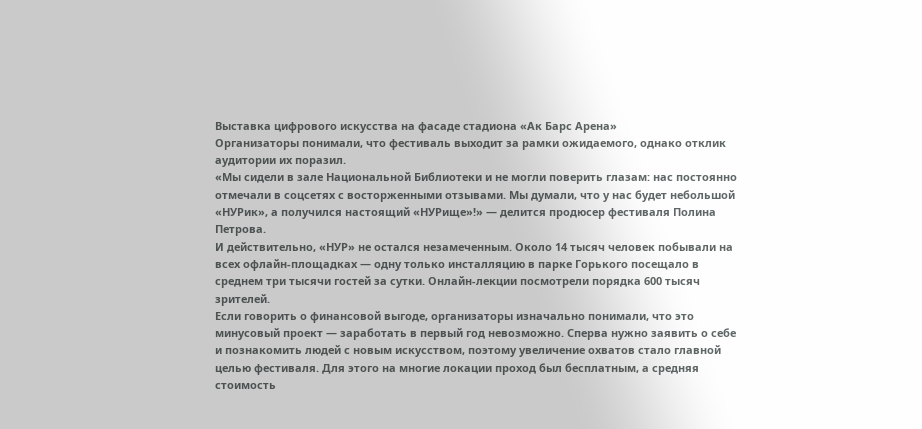Выставка цифрового искусства на фасаде стадиона «Ак Барс Арена»
Организаторы понимали, что фестиваль выходит за рамки ожидаемого, однако отклик аудитории их поразил.
«Мы сидели в зале Национальной Библиотеки и не могли поверить глазам: нас постоянно отмечали в соцсетях с восторженными отзывами. Мы думали, что у нас будет небольшой «НУРик», а получился настоящий «НУРище»!» — делится продюсер фестиваля Полина Петрова.
И действительно, «НУР» не остался незамеченным. Около 14 тысяч человек побывали на всех офлайн-площадках — одну только инсталляцию в парке Горького посещало в среднем три тысячи гостей за сутки. Онлайн-лекции посмотрели порядка 600 тысяч зрителей.
Если говорить о финансовой выгоде, организаторы изначально понимали, что это минусовый проект — заработать в первый год невозможно. Сперва нужно заявить о себе и познакомить людей с новым искусством, поэтому увеличение охватов стало главной целью фестиваля. Для этого на многие локации проход был бесплатным, а средняя стоимость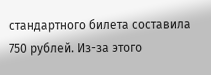стандартного билета составила 750 рублей. Из-за этого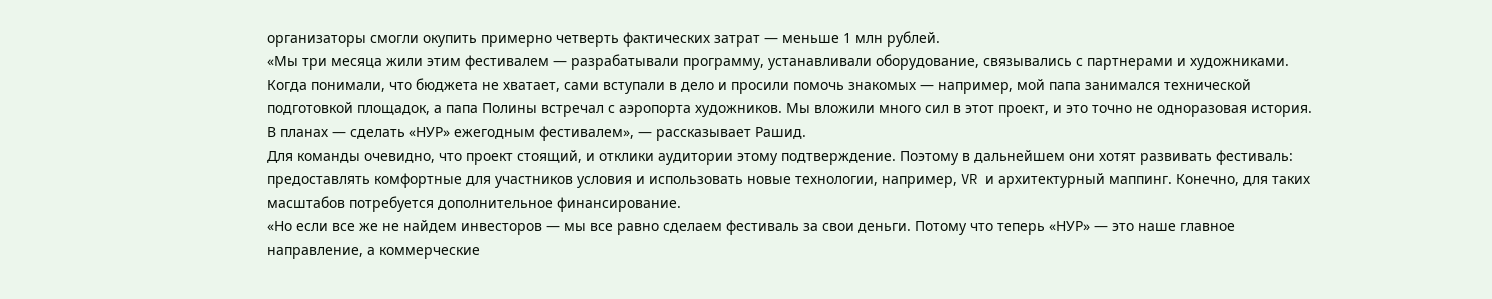организаторы смогли окупить примерно четверть фактических затрат — меньше 1 млн рублей.
«Мы три месяца жили этим фестивалем — разрабатывали программу, устанавливали оборудование, связывались с партнерами и художниками. Когда понимали, что бюджета не хватает, сами вступали в дело и просили помочь знакомых — например, мой папа занимался технической подготовкой площадок, а папа Полины встречал с аэропорта художников. Мы вложили много сил в этот проект, и это точно не одноразовая история. В планах — сделать «НУР» ежегодным фестивалем», — рассказывает Рашид.
Для команды очевидно, что проект стоящий, и отклики аудитории этому подтверждение. Поэтому в дальнейшем они хотят развивать фестиваль: предоставлять комфортные для участников условия и использовать новые технологии, например, VR и архитектурный маппинг. Конечно, для таких масштабов потребуется дополнительное финансирование.
«Но если все же не найдем инвесторов — мы все равно сделаем фестиваль за свои деньги. Потому что теперь «НУР» — это наше главное направление, а коммерческие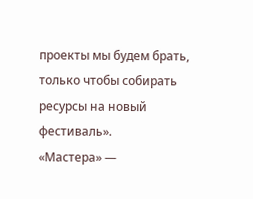проекты мы будем брать, только чтобы собирать ресурсы на новый фестиваль».
«Мастера» —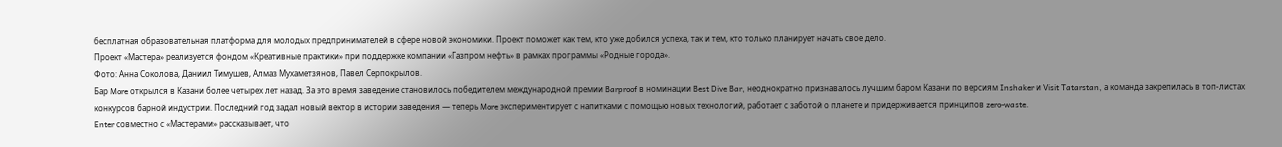бесплатная образовательная платформа для молодых предпринимателей в сфере новой экономики. Проект поможет как тем, кто уже добился успеха, так и тем, кто только планирует начать свое дело.
Проект «Мастера» реализуется фондом «Креативные практики» при поддержке компании «Газпром нефть» в рамках программы «Родные города».
Фото: Анна Соколова, Даниил Тимушев, Алмаз Мухаметзянов, Павел Серпокрылов.
Бар More открылся в Казани более четырех лет назад. За это время заведение становилось победителем международной премии Barproof в номинации Best Dive Bar, неоднократно признавалось лучшим баром Казани по версиям Inshaker и Visit Tatarstan, а команда закрепилась в топ-листах конкурсов барной индустрии. Последний год задал новый вектор в истории заведения — теперь More экспериментирует с напитками с помощью новых технологий, работает с заботой о планете и придерживается принципов zero-waste.
Enter совместно с «Мастерами» рассказывает, что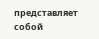представляет собой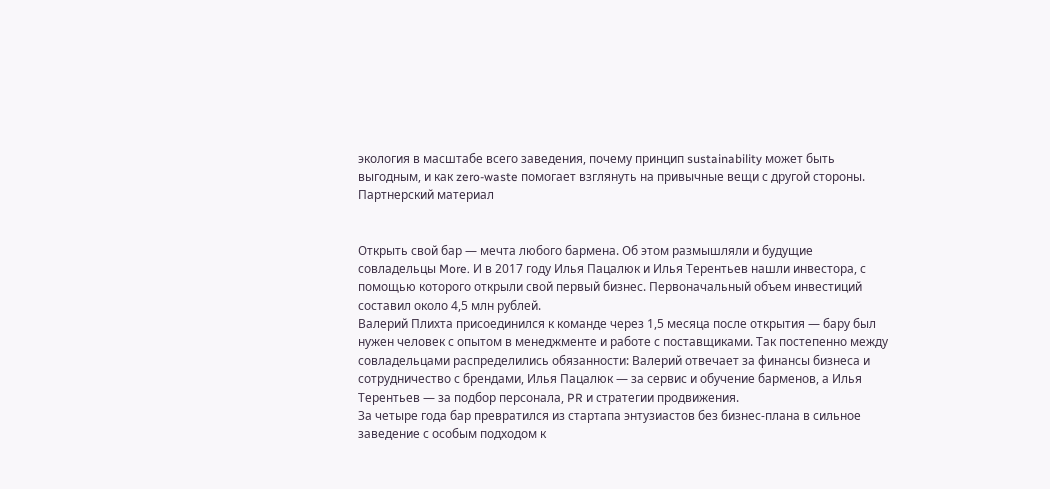экология в масштабе всего заведения, почему принцип sustainability может быть выгодным, и как zero-waste помогает взглянуть на привычные вещи с другой стороны.
Партнерский материал


Открыть свой бар — мечта любого бармена. Об этом размышляли и будущие совладельцы More. И в 2017 году Илья Пацалюк и Илья Терентьев нашли инвестора, с помощью которого открыли свой первый бизнес. Первоначальный объем инвестиций составил около 4,5 млн рублей.
Валерий Плихта присоединился к команде через 1,5 месяца после открытия — бару был нужен человек с опытом в менеджменте и работе с поставщиками. Так постепенно между совладельцами распределились обязанности: Валерий отвечает за финансы бизнеса и сотрудничество с брендами, Илья Пацалюк — за сервис и обучение барменов, а Илья Терентьев — за подбор персонала, PR и стратегии продвижения.
За четыре года бар превратился из стартапа энтузиастов без бизнес-плана в сильное заведение с особым подходом к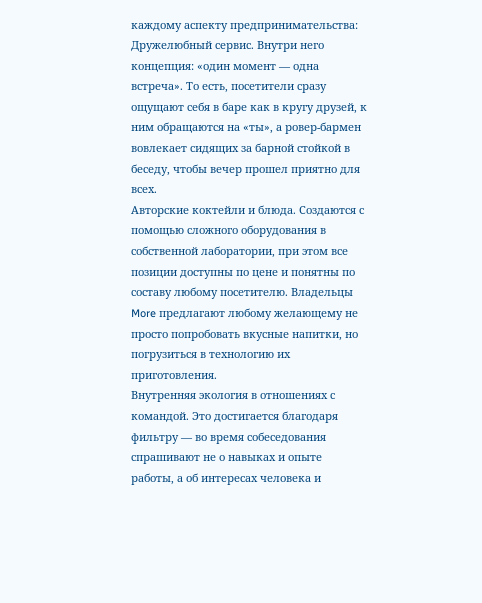каждому аспекту предпринимательства:
Дружелюбный сервис. Внутри него концепция: «один момент — одна встреча». То есть, посетители сразу ощущают себя в баре как в кругу друзей, к ним обращаются на «ты», а ровер-бармен вовлекает сидящих за барной стойкой в беседу, чтобы вечер прошел приятно для всех.
Авторские коктейли и блюда. Создаются с помощью сложного оборудования в собственной лаборатории, при этом все позиции доступны по цене и понятны по составу любому посетителю. Владельцы More предлагают любому желающему не просто попробовать вкусные напитки, но погрузиться в технологию их приготовления.
Внутренняя экология в отношениях с командой. Это достигается благодаря фильтру — во время собеседования спрашивают не о навыках и опыте работы, а об интересах человека и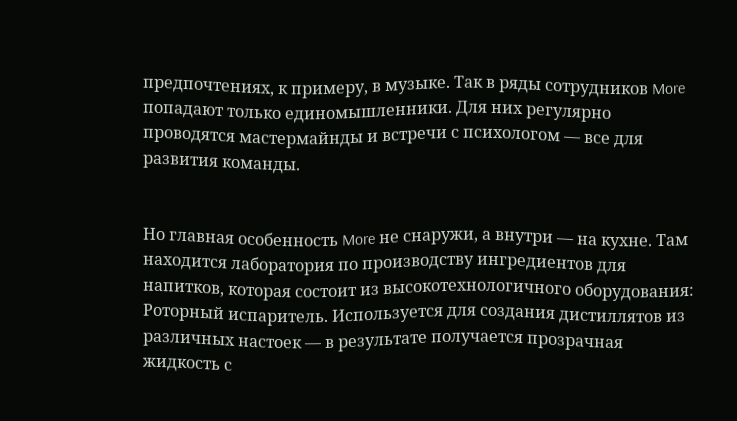предпочтениях, к примеру, в музыке. Так в ряды сотрудников More попадают только единомышленники. Для них регулярно проводятся мастермайнды и встречи с психологом — все для развития команды.


Но главная особенность More не снаружи, а внутри — на кухне. Там находится лаборатория по производству ингредиентов для напитков, которая состоит из высокотехнологичного оборудования:
Роторный испаритель. Используется для создания дистиллятов из различных настоек — в результате получается прозрачная жидкость с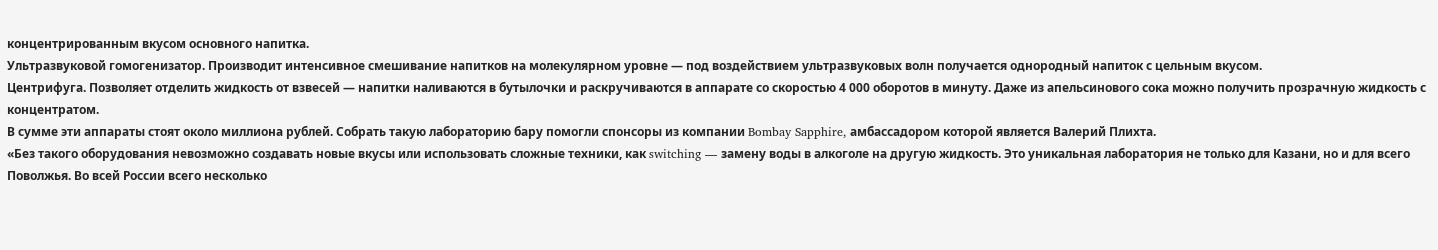концентрированным вкусом основного напитка.
Ультразвуковой гомогенизатор. Производит интенсивное смешивание напитков на молекулярном уровне — под воздействием ультразвуковых волн получается однородный напиток с цельным вкусом.
Центрифуга. Позволяет отделить жидкость от взвесей — напитки наливаются в бутылочки и раскручиваются в аппарате со скоростью 4 000 оборотов в минуту. Даже из апельсинового сока можно получить прозрачную жидкость с концентратом.
В сумме эти аппараты стоят около миллиона рублей. Собрать такую лабораторию бару помогли спонсоры из компании Bombay Sapphire, амбассадором которой является Валерий Плихта.
«Без такого оборудования невозможно создавать новые вкусы или использовать сложные техники, как switching — замену воды в алкоголе на другую жидкость. Это уникальная лаборатория не только для Казани, но и для всего Поволжья. Во всей России всего несколько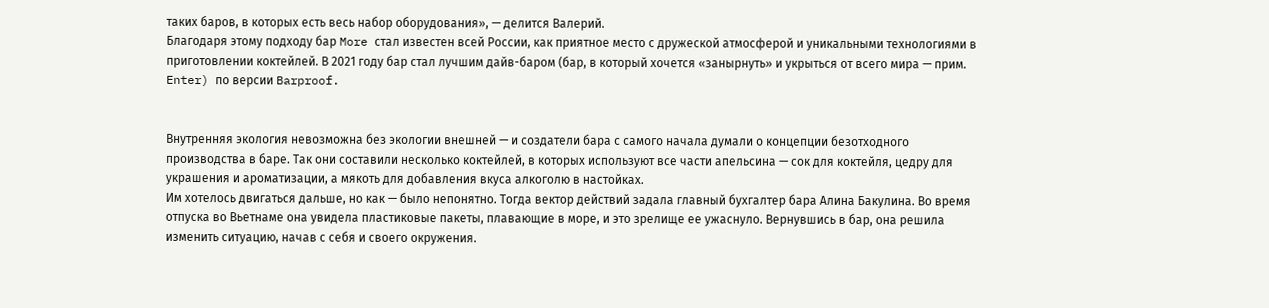таких баров, в которых есть весь набор оборудования», — делится Валерий.
Благодаря этому подходу бар More стал известен всей России, как приятное место с дружеской атмосферой и уникальными технологиями в приготовлении коктейлей. В 2021 году бар стал лучшим дайв-баром (бар, в который хочется «занырнуть» и укрыться от всего мира — прим. Enter) по версии Barproof.


Внутренняя экология невозможна без экологии внешней — и создатели бара с самого начала думали о концепции безотходного производства в баре. Так они составили несколько коктейлей, в которых используют все части апельсина — сок для коктейля, цедру для украшения и ароматизации, а мякоть для добавления вкуса алкоголю в настойках.
Им хотелось двигаться дальше, но как — было непонятно. Тогда вектор действий задала главный бухгалтер бара Алина Бакулина. Во время отпуска во Вьетнаме она увидела пластиковые пакеты, плавающие в море, и это зрелище ее ужаснуло. Вернувшись в бар, она решила изменить ситуацию, начав с себя и своего окружения.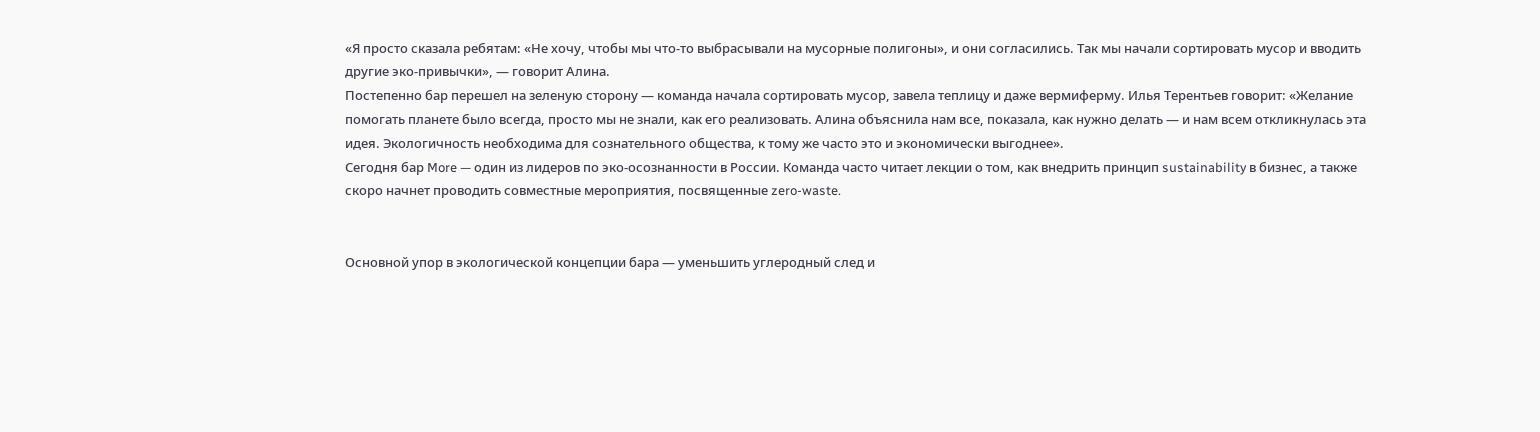«Я просто сказала ребятам: «Не хочу, чтобы мы что-то выбрасывали на мусорные полигоны», и они согласились. Так мы начали сортировать мусор и вводить другие эко-привычки», — говорит Алина.
Постепенно бар перешел на зеленую сторону — команда начала сортировать мусор, завела теплицу и даже вермиферму. Илья Терентьев говорит: «Желание помогать планете было всегда, просто мы не знали, как его реализовать. Алина объяснила нам все, показала, как нужно делать — и нам всем откликнулась эта идея. Экологичность необходима для сознательного общества, к тому же часто это и экономически выгоднее».
Сегодня бар More — один из лидеров по эко-осознанности в России. Команда часто читает лекции о том, как внедрить принцип sustainability в бизнес, а также скоро начнет проводить совместные мероприятия, посвященные zero-waste.


Основной упор в экологической концепции бара — уменьшить углеродный след и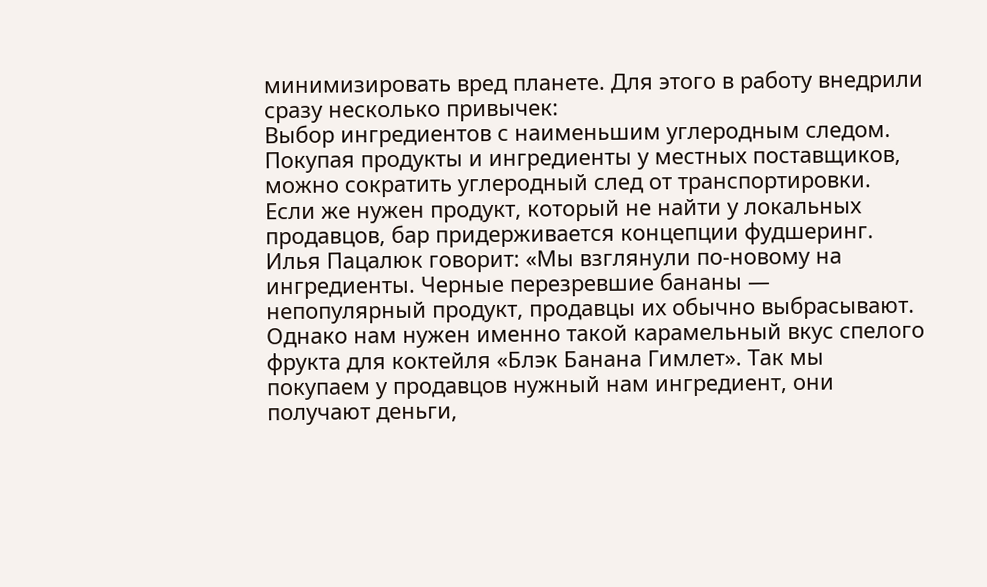минимизировать вред планете. Для этого в работу внедрили сразу несколько привычек:
Выбор ингредиентов с наименьшим углеродным следом. Покупая продукты и ингредиенты у местных поставщиков, можно сократить углеродный след от транспортировки. Если же нужен продукт, который не найти у локальных продавцов, бар придерживается концепции фудшеринг. Илья Пацалюк говорит: «Мы взглянули по-новому на ингредиенты. Черные перезревшие бананы — непопулярный продукт, продавцы их обычно выбрасывают. Однако нам нужен именно такой карамельный вкус спелого фрукта для коктейля «Блэк Банана Гимлет». Так мы покупаем у продавцов нужный нам ингредиент, они получают деньги,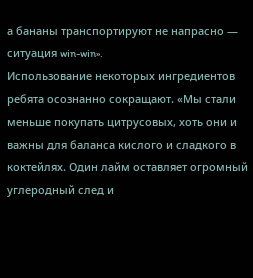а бананы транспортируют не напрасно — ситуация win-win».
Использование некоторых ингредиентов ребята осознанно сокращают. «Мы стали меньше покупать цитрусовых, хоть они и важны для баланса кислого и сладкого в коктейлях. Один лайм оставляет огромный углеродный след и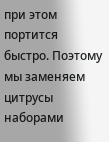при этом портится быстро. Поэтому мы заменяем цитрусы наборами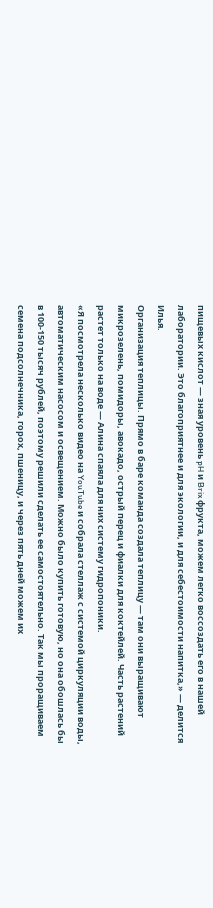пищевых кислот — зная уровень pH и Brix фрукта, можем легко воссоздать его в нашей лаборатории. Это благоприятнее и для экологии, и для себестоимости напитка,» — делится Илья.
Организация теплицы. Прямо в баре команда создала теплицу — там они выращивают микрозелень, помидоры, авокадо, острый перец и фиалки для коктейлей. Часть растений растет только на воде — Алина спаяла для них систему гидропоники.
«Я посмотрела несколько видео на YouTube и собрала стеллаж с системой циркуляции воды, автоматическим насосом и освещением. Можно было купить готовую, но она обошлась бы в 100-150 тысяч рублей, поэтому решили сделать ее самостоятельно. Так мы проращиваем семена подсолнечника, горох, пшеницу, и через пять дней можем их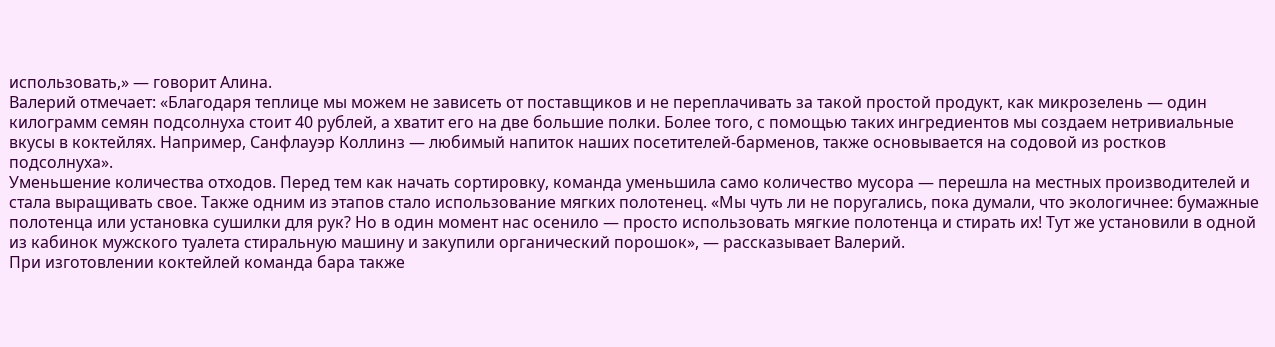использовать,» — говорит Алина.
Валерий отмечает: «Благодаря теплице мы можем не зависеть от поставщиков и не переплачивать за такой простой продукт, как микрозелень — один килограмм семян подсолнуха стоит 40 рублей, а хватит его на две большие полки. Более того, с помощью таких ингредиентов мы создаем нетривиальные вкусы в коктейлях. Например, Санфлауэр Коллинз — любимый напиток наших посетителей-барменов, также основывается на содовой из ростков подсолнуха».
Уменьшение количества отходов. Перед тем как начать сортировку, команда уменьшила само количество мусора — перешла на местных производителей и стала выращивать свое. Также одним из этапов стало использование мягких полотенец. «Мы чуть ли не поругались, пока думали, что экологичнее: бумажные полотенца или установка сушилки для рук? Но в один момент нас осенило — просто использовать мягкие полотенца и стирать их! Тут же установили в одной из кабинок мужского туалета стиральную машину и закупили органический порошок», — рассказывает Валерий.
При изготовлении коктейлей команда бара также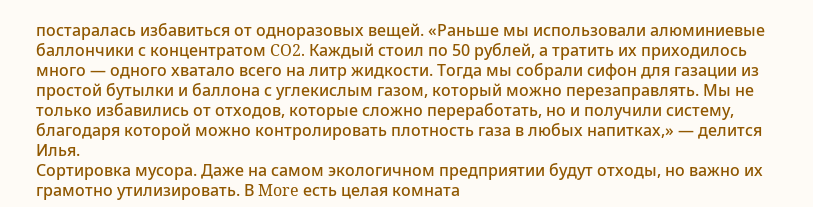постаралась избавиться от одноразовых вещей. «Раньше мы использовали алюминиевые баллончики с концентратом CO2. Каждый стоил по 50 рублей, а тратить их приходилось много — одного хватало всего на литр жидкости. Тогда мы собрали сифон для газации из простой бутылки и баллона с углекислым газом, который можно перезаправлять. Мы не только избавились от отходов, которые сложно переработать, но и получили систему, благодаря которой можно контролировать плотность газа в любых напитках,» — делится Илья.
Сортировка мусора. Даже на самом экологичном предприятии будут отходы, но важно их грамотно утилизировать. В More есть целая комната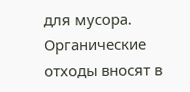для мусора. Органические отходы вносят в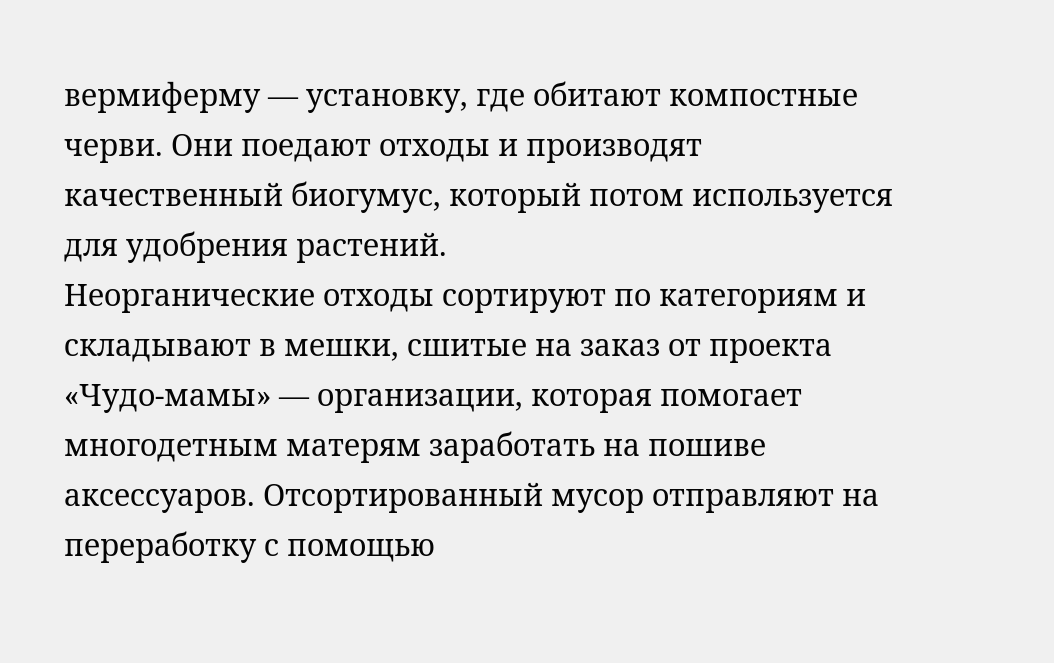вермиферму — установку, где обитают компостные черви. Они поедают отходы и производят качественный биогумус, который потом используется для удобрения растений.
Неорганические отходы сортируют по категориям и складывают в мешки, сшитые на заказ от проекта «Чудо-мамы» — организации, которая помогает многодетным матерям заработать на пошиве аксессуаров. Отсортированный мусор отправляют на переработку с помощью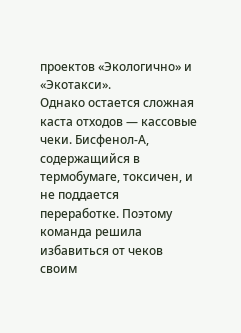проектов «Экологично» и «Экотакси».
Однако остается сложная каста отходов — кассовые чеки. Бисфенол-А, содержащийся в термобумаге, токсичен, и не поддается переработке. Поэтому команда решила избавиться от чеков своим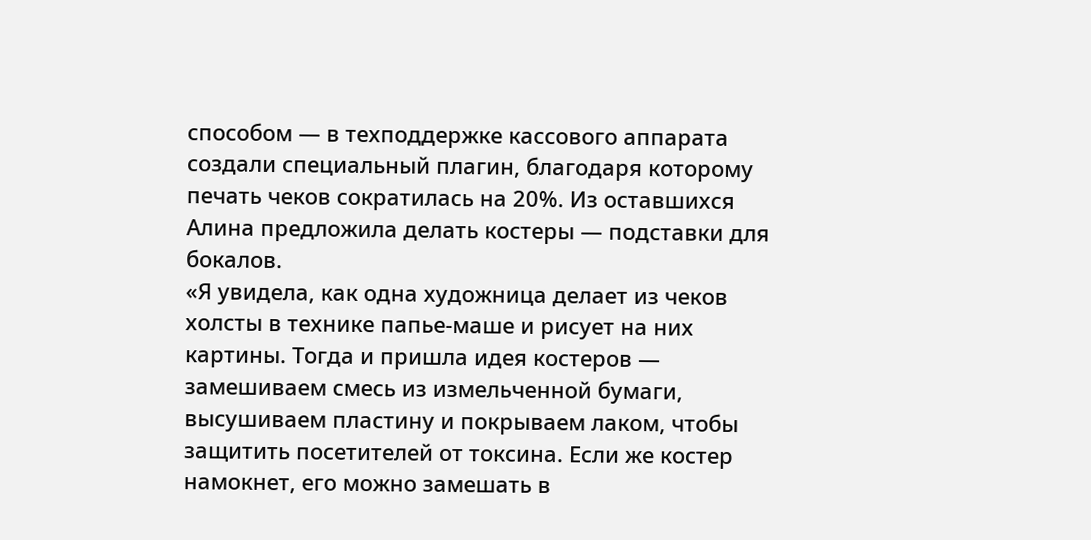способом — в техподдержке кассового аппарата создали специальный плагин, благодаря которому печать чеков сократилась на 20%. Из оставшихся Алина предложила делать костеры — подставки для бокалов.
«Я увидела, как одна художница делает из чеков холсты в технике папье-маше и рисует на них картины. Тогда и пришла идея костеров — замешиваем смесь из измельченной бумаги, высушиваем пластину и покрываем лаком, чтобы защитить посетителей от токсина. Если же костер намокнет, его можно замешать в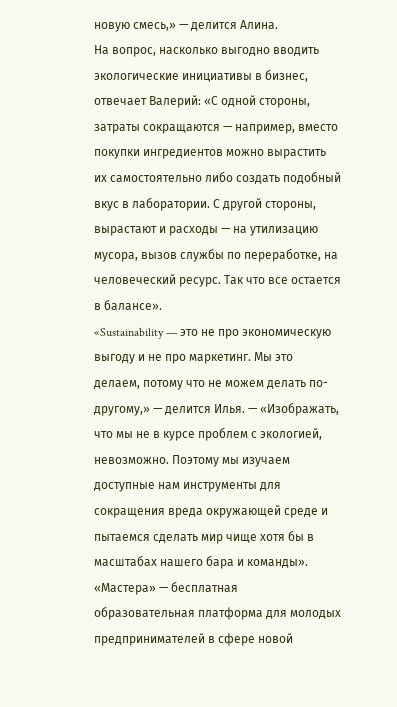новую смесь,» — делится Алина.
На вопрос, насколько выгодно вводить экологические инициативы в бизнес, отвечает Валерий: «С одной стороны, затраты сокращаются — например, вместо покупки ингредиентов можно вырастить их самостоятельно либо создать подобный вкус в лаборатории. С другой стороны, вырастают и расходы — на утилизацию мусора, вызов службы по переработке, на человеческий ресурс. Так что все остается в балансе».
«Sustainability — это не про экономическую выгоду и не про маркетинг. Мы это делаем, потому что не можем делать по-другому,» — делится Илья. — «Изображать, что мы не в курсе проблем с экологией, невозможно. Поэтому мы изучаем доступные нам инструменты для сокращения вреда окружающей среде и пытаемся сделать мир чище хотя бы в масштабах нашего бара и команды».
«Мастера» — бесплатная образовательная платформа для молодых предпринимателей в сфере новой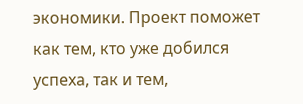экономики. Проект поможет как тем, кто уже добился успеха, так и тем,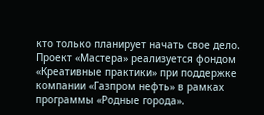кто только планирует начать свое дело.
Проект «Мастера» реализуется фондом «Креативные практики» при поддержке компании «Газпром нефть» в рамках программы «Родные города».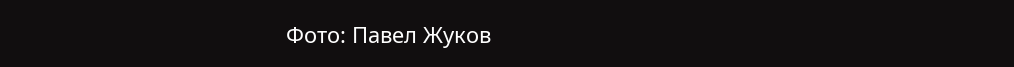Фото: Павел Жуков